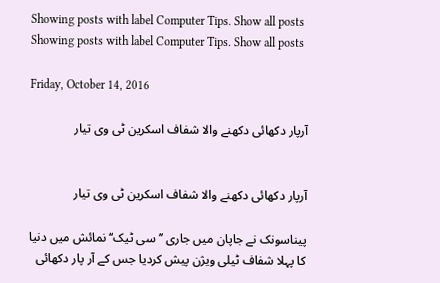Showing posts with label Computer Tips. Show all posts
Showing posts with label Computer Tips. Show all posts

Friday, October 14, 2016

آرپار دکھائی دکھنے والا شفاف اسکرین ٹی وی تیار


آرپار دکھائی دکھنے والا شفاف اسکرین ٹی وی تیار

پیناسونک نے جاپان میں جاری ’’سی ٹیک‘‘ نمائش میں دنیا کا پہلا شفاف ٹیلی ویژن پیش کردیا جس کے آر پار دکھائی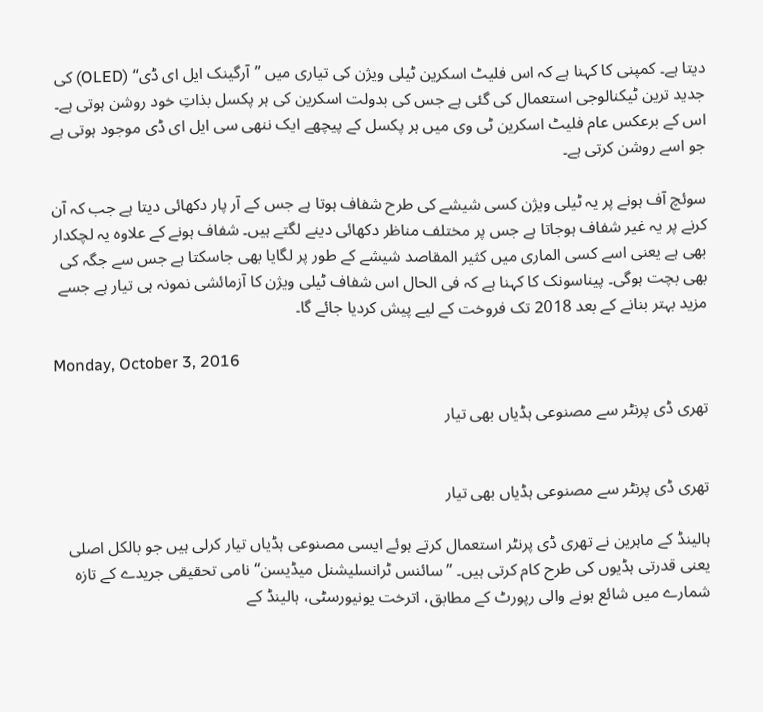دیتا ہے۔ کمپنی کا کہنا ہے کہ اس فلیٹ اسکرین ٹیلی ویژن کی تیاری میں ’’آرگینک ایل ای ڈی‘‘ (OLED) کی جدید ترین ٹیکنالوجی استعمال کی گئی ہے جس کی بدولت اسکرین کی ہر پکسل بذاتِ خود روشن ہوتی ہے۔ اس کے برعکس عام فلیٹ اسکرین ٹی وی میں ہر پکسل کے پیچھے ایک ننھی سی ایل ای ڈی موجود ہوتی ہے جو اسے روشن کرتی ہے۔

سوئچ آف ہونے پر یہ ٹیلی ویژن کسی شیشے کی طرح شفاف ہوتا ہے جس کے آر پار دکھائی دیتا ہے جب کہ آن کرنے پر یہ غیر شفاف ہوجاتا ہے جس پر مختلف مناظر دکھائی دینے لگتے ہیں۔ شفاف ہونے کے علاوہ یہ لچکدار بھی ہے یعنی اسے کسی الماری میں کثیر المقاصد شیشے کے طور پر لگایا بھی جاسکتا ہے جس سے جگہ کی بھی بچت ہوگی۔ پیناسونک کا کہنا ہے کہ فی الحال اس شفاف ٹیلی ویژن کا آزمائشی نمونہ ہی تیار ہے جسے مزید بہتر بنانے کے بعد 2018 تک فروخت کے لیے پیش کردیا جائے گا۔

Monday, October 3, 2016

تھری ڈی پرنٹر سے مصنوعی ہڈیاں بھی تیار


تھری ڈی پرنٹر سے مصنوعی ہڈیاں بھی تیار

ہالینڈ کے ماہرین نے تھری ڈی پرنٹر استعمال کرتے ہوئے ایسی مصنوعی ہڈیاں تیار کرلی ہیں جو بالکل اصلی یعنی قدرتی ہڈیوں کی طرح کام کرتی ہیں۔ ’’سائنس ٹرانسلیشنل میڈیسن‘‘ نامی تحقیقی جریدے کے تازہ شمارے میں شائع ہونے والی رپورٹ کے مطابق، اترخت یونیورسٹی، ہالینڈ کے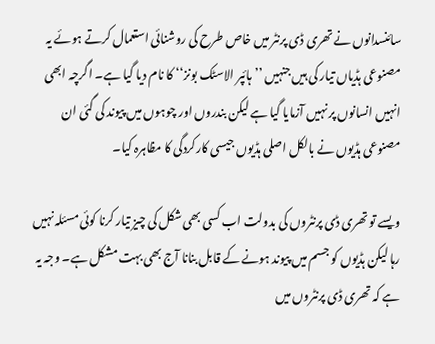سائنسدانوں نے تھری ڈی پرنٹر میں خاص طرح کی روشنائی استعمال کرتے ہوئے یہ مصنوعی ہڈیاں تیار کی ہیں جنہیں ’’ہائپر الاسٹک بونز‘‘ کا نام دیا گیا ہے۔ اگرچہ ابھی انہیں انسانوں پر نہیں آزمایا گیا ہے لیکن بندروں اور چوہوں میں پیوند کی گئی ان  مصنوعی ہڈیوں نے بالکل اصلی ہڈیوں جیسی کارکردگی کا مظاہرہ کیا۔

ویسے تو تھری ڈی پرنٹروں کی بدولت اب کسی بھی شکل کی چیز تیار کرنا کوئی مسئلہ نہیں رہا لیکن ہڈیوں کو جسم میں پیوند ہونے کے قابل بنانا آج بھی بہت مشکل ہے۔ وجہ یہ ہے کہ تھری ڈی پرنٹروں میں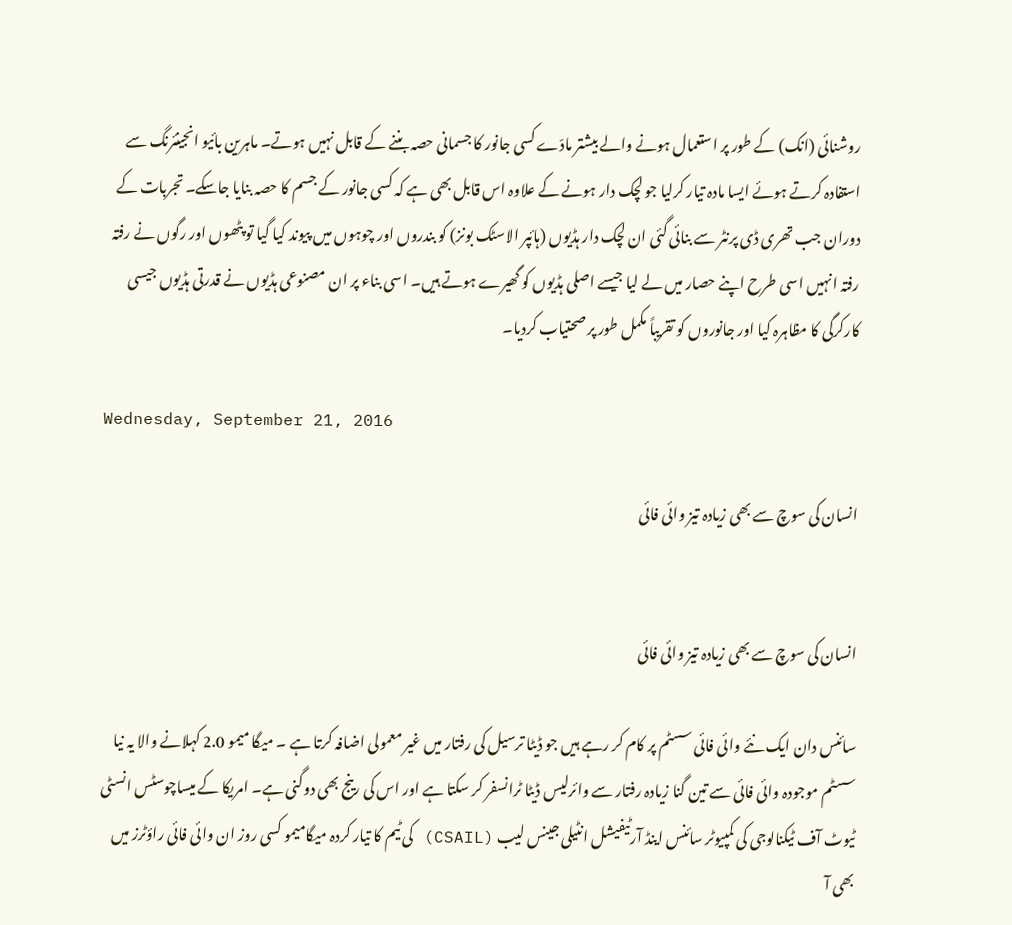روشنائی (انک) کے طور پر استعمال ہونے والے بیشتر مادّے کسی جانور کا جسمانی حصہ بننے کے قابل نہیں ہوتے۔ ماہرین بائیو انجینئرنگ سے استفادہ کرتے ہوئے ایسا مادہ تیار کرلیا جو لچک دار ہونے کے علاوہ اس قابل بھی ہے کہ کسی جانور کے جسم کا حصہ بنایا جاسکے۔ تجربات کے دوران جب تھری ڈی پرنٹر سے بنائی گئی ان لچک دار ہڈیوں (ہائپر الاسٹک بونز) کو بندروں اور چوہوں میں پیوند کیا گیا تو پٹھوں اور رگوں نے رفتہ رفتہ انہیں اسی طرح اپنے حصار میں لے لیا جیسے اصلی ہڈیوں کو گھیرے ہوتے ہیں۔ اسی بناء پر ان مصنوعی ہڈیوں نے قدرتی ہڈیوں جیسی کارکرگی کا مظاہرہ کیا اور جانوروں کو تقریباً مکمل طور پر صحتیاب کردیا۔

Wednesday, September 21, 2016

انسان کی سوچ سے بھی زیادہ تیز وائی فائی


انسان کی سوچ سے بھی زیادہ تیز وائی فائی

سائنس دان ایک نئے وائی فائی سسٹم پر کام کر رہے ہیں جو ڈیٹا ترسیل کی رفتار میں غیر معمولی اضافہ کرتا ہے ۔ میگا میمو 2.0 کہلانے والا یہ نیا سسٹم موجودہ وائی فائی سے تین گنا زیادہ رفتار سے وائرلیس ڈیٹا ٹرانسفر کر سکتا ہے اور اس کی رینج بھی دوگنی ہے۔ امریکا کے میساچوسٹس انسٹی ٹیوٹ آف ٹیکنالوجی کی کمپیوٹر سائنس اینڈ آرٹیفیشل انٹیلی جینس لیب (CSAIL) کی ٹیم کا تیار کردہ میگامیمو کسی روز ان وائی فائی راؤٹرز میں بھی آ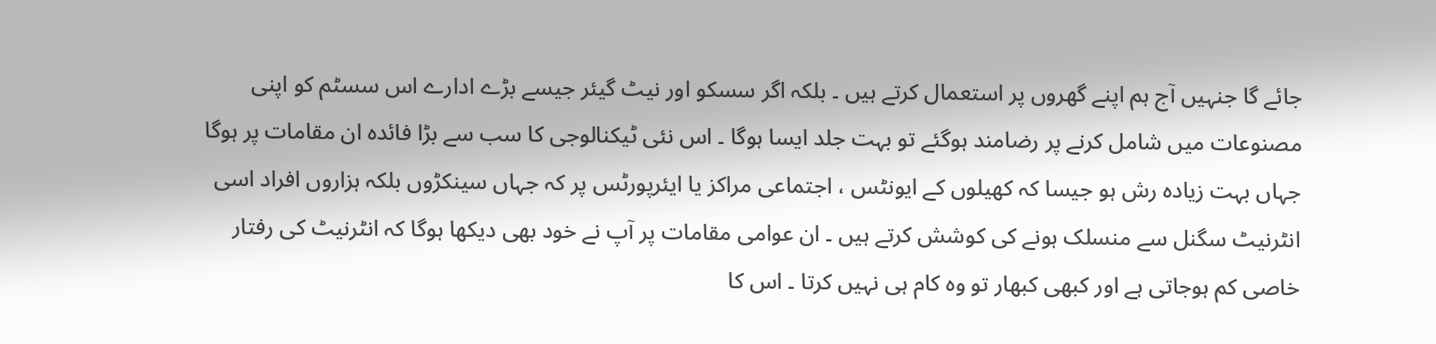جائے گا جنہیں آج ہم اپنے گھروں پر استعمال کرتے ہیں ۔ بلکہ اگر سسکو اور نیٹ گیئر جیسے بڑے ادارے اس سسٹم کو اپنی مصنوعات میں شامل کرنے پر رضامند ہوگئے تو بہت جلد ایسا ہوگا ۔ اس نئی ٹیکنالوجی کا سب سے بڑا فائدہ ان مقامات پر ہوگا جہاں بہت زیادہ رش ہو جیسا کہ کھیلوں کے ایونٹس ، اجتماعی مراکز یا ایئرپورٹس پر کہ جہاں سینکڑوں بلکہ ہزاروں افراد اسی انٹرنیٹ سگنل سے منسلک ہونے کی کوشش کرتے ہیں ۔ ان عوامی مقامات پر آپ نے خود بھی دیکھا ہوگا کہ انٹرنیٹ کی رفتار خاصی کم ہوجاتی ہے اور کبھی کبھار تو وہ کام ہی نہیں کرتا ۔ اس کا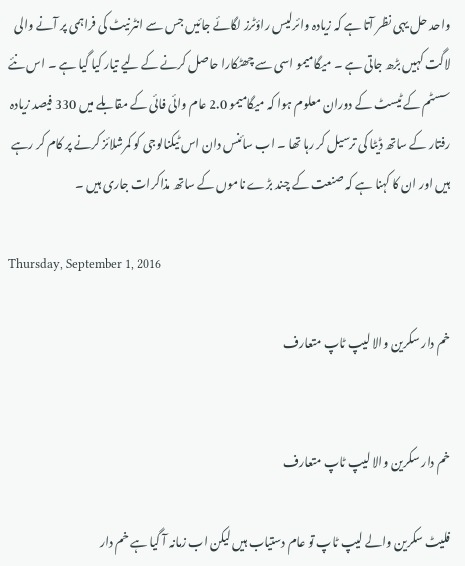واحد حل یہی نظر آتا ہے کہ زیادہ وائرلیس راؤٹرز لگائے جائیں جس سے انٹرنیٹ کی فراہمی پر آنے والی لاگت کہیں بڑھ جاتی ہے ۔ میگامیمو اسی سے چھٹکارا حاصل کرنے کے لیے تیار کیا گیا ہے ۔ اس نئے سسٹم کے ٹیسٹ کے دوران معلوم ہوا کہ میگامیمو 2.0 عام وائی فائی کے مقابلے میں 330 فیصد زیادہ رفتار کے ساتھ ڈیٹا کی ترسیل کر رہا تھا ۔ اب سائنس دان اس ٹیکنالوجی کو کمرشلائز کرنے پر کام کر رہے ہیں اور ان کا کہنا ہے کہ صنعت کے چند بڑے ناموں کے ساتھ مذاکرات جاری ہیں ۔

Thursday, September 1, 2016

خم دار سکرین والا لیپ ٹاپ متعارف


خم دار سکرین والا لیپ ٹاپ متعارف

فلیٹ سکرین والے لیپ ٹاپ تو عام دستیاب ہیں لیکن اب زمانہ آ گیا ہے خم دار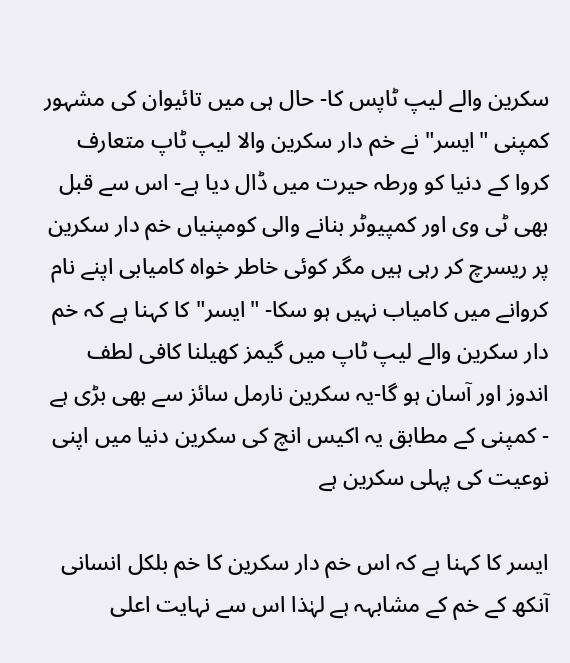سکرین والے لیپ ٹاپس کا- حال ہی میں تائیوان کی مشہور کمپنی "ایسر" نے خم دار سکرین والا لیپ ٹاپ متعارف کروا کے دنیا کو ورطہ حیرت میں ڈال دیا ہے- اس سے قبل بھی ٹی وی اور کمپیوٹر بنانے والی کومپنیاں خم دار سکرین پر ریسرچ کر رہی ہیں مگر کوئی خاطر خواہ کامیابی اپنے نام کروانے میں کامیاب نہیں ہو سکا- "ایسر" کا کہنا ہے کہ خم دار سکرین والے لیپ ٹاپ میں گیمز کھیلنا کافی لطف اندوز اور آسان ہو گا-یہ سکرین نارمل سائز سے بھی بڑی ہے - کمپنی کے مطابق یہ اکیس انچ کی سکرین دنیا میں اپنی نوعیت کی پہلی سکرین ہے

ایسر کا کہنا ہے کہ اس خم دار سکرین کا خم بلکل انسانی آنکھ کے خم کے مشابہہ ہے لہٰذا اس سے نہایت اعلی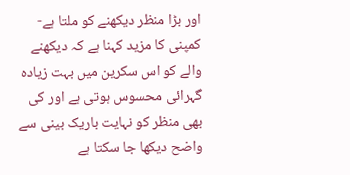اور بڑا منظر دیکھنے کو ملتا ہے- کمپنی کا مزید کہنا ہے کہ دیکھنے والے کو اس سکرین میں بہت زیادہ گہرائی محسوس ہوتی ہے اور کی بھی منظر کو نہایت باریک بینی سے واضح دیکھا جا سکتا ہے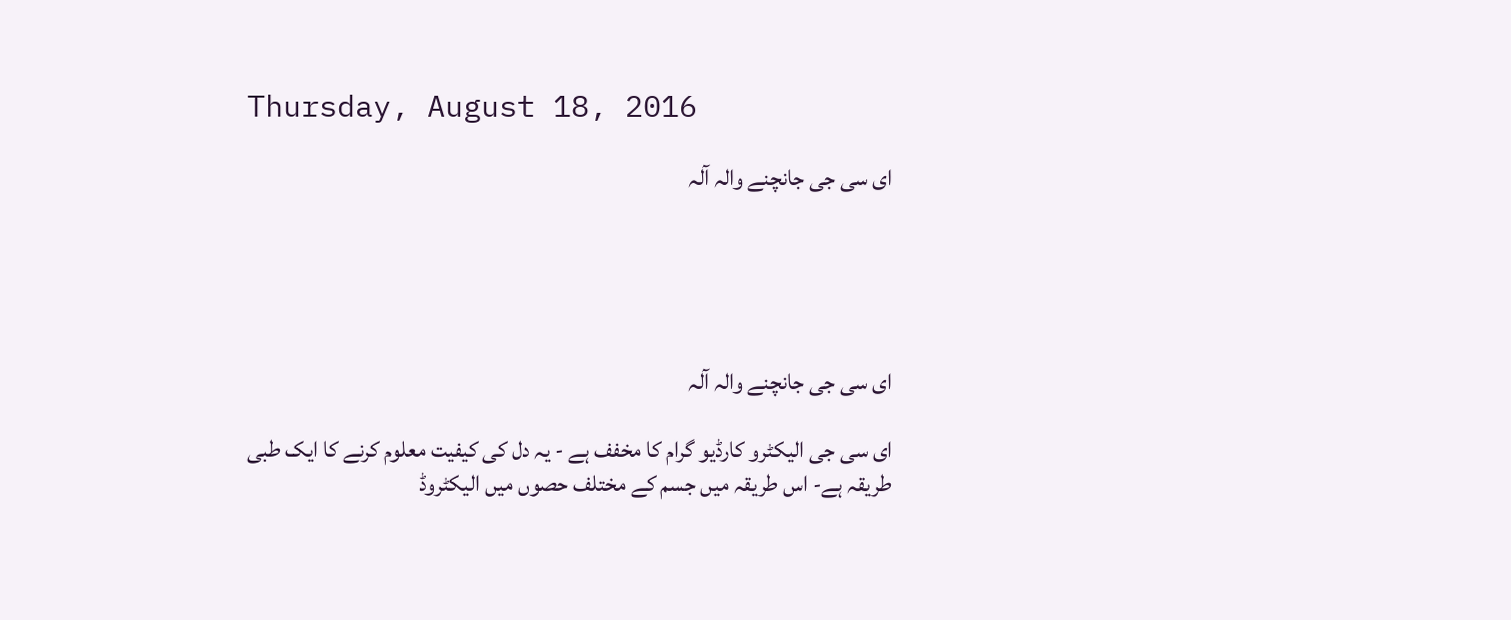Thursday, August 18, 2016

ای سی جی جانچنے والہ آلہ





ای سی جی جانچنے والہ آلہ

ای سی جی الیکٹرو کارڈیو گرام کا مخفف ہے - یہ دل کی کیفیت معلوم کرنے کا ایک طبی طریقہ ہے- اس طریقہ میں جسم کے مختلف حصوں میں الیکٹروڈ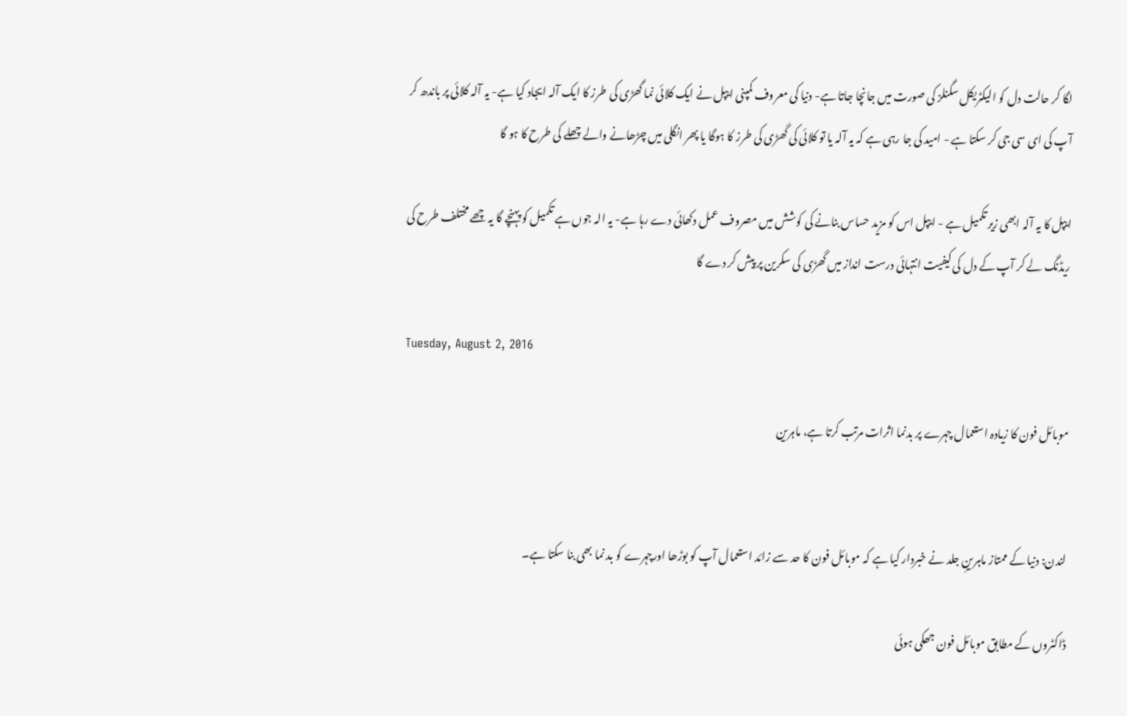لگا کر حالت دل کو الیکٹریکل سگنلز کی صورت میں جانچا جاتا ہے- دنیا کی معروف کمپنی ایپل نے ایک کلائی نما گھڑی کی طرز کا ایک آلہ ایجاد کیا ہے- یہ آلہ کلائی پر باندھ کر آپ کی ای سی جی کر سکتا ہے - امید کی جا رہی ہے کہ یہ آلہ یا تو کلائی کی گھڑی کی طرز کا ہوگا یا پھر انگلی میں چڑھانے والے چھلے کی طرح کا ہو گا

ایپل کا یہ آلہ ابھی زیر تکمیل ہے - ایپل اس کو مزید حساس بنانے کی کوشش میں مصروف عمل دکھائی دے رہا ہے- یہ الہ جوں ہے تکمیل کو پہنچے گا یہ چھے مختلف طرح کی ریڈنگ لے کر آپ کے دل کی کیفیت انتہائی درست انداز میں گھڑی کی سکرین پر پیش کر دے گا

Tuesday, August 2, 2016

موبائل فون کا زیادہ استعمال چہرے پر بدنما اثرات مرتب کرتا ہے، ماہرین


لندن: دنیا کے ممتاز ماہرینِ جلد نے خبردار کیا ہے کہ موبائل فون کا حد سے زائد استعمال آپ کو بوڑھا اورچہرے کو بد نما بھی بنا سکتا ہے۔

ڈاکٹروں کے مطابق موبائل فون جھکی ہوئی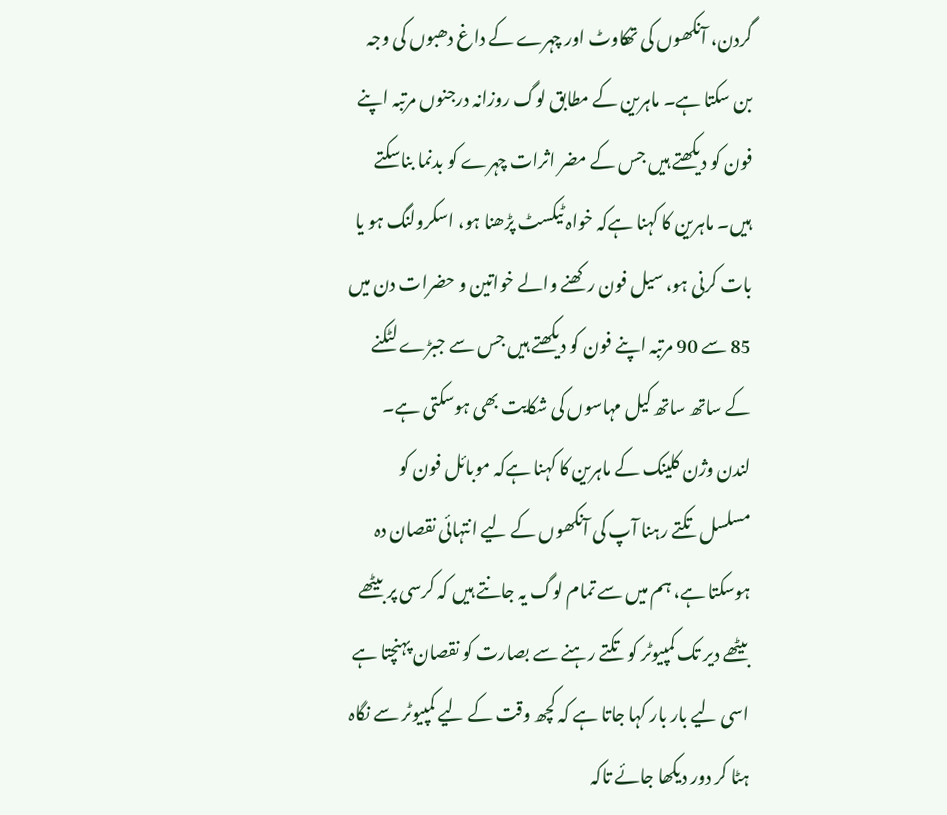گردن، آنکھوں کی تھکاوٹ اور چہرے کے داغ دھبوں کی وجہ بن سکتا ہے۔ ماہرین کے مطابق لوگ روزانہ درجنوں مرتبہ اپنے فون کو دیکھتے ہیں جس کے مضر اثرات چہرے کو بدنما بناسکتے ہیں۔ ماہرین کا کہنا ہےکہ خواہ ٹیکسٹ پڑھنا ہو، اسکرولنگ ہو یا بات کرنی ہو، سیل فون رکھنے والے خواتین و حضرات دن میں 85 سے 90 مرتبہ اپنے فون کو دیکھتے ہیں جس سے جبڑے لٹکنے کے ساتھ ساتھ کیل مہاسوں کی شکایت بھی ہوسکتی ہے۔
لندن وژن کلینک کے ماہرین کا کہنا ہےکہ موبائل فون کو مسلسل تکتے رہنا آپ کی آنکھوں کے لیے انتہائی نقصان دہ ہوسکتا ہے، ہم میں سے تمام لوگ یہ جانتے ہیں کہ کرسی پر بیٹھے بیٹھے دیر تک کمپیوٹر کو تکتے رہنے سے بصارت کو نقصان پہنچتا ہے اسی لیے بار بار کہا جاتا ہے کہ کچھ وقت کے لیے کمپیوٹر سے نگاہ ہٹا کر دور دیکھا جائے تاکہ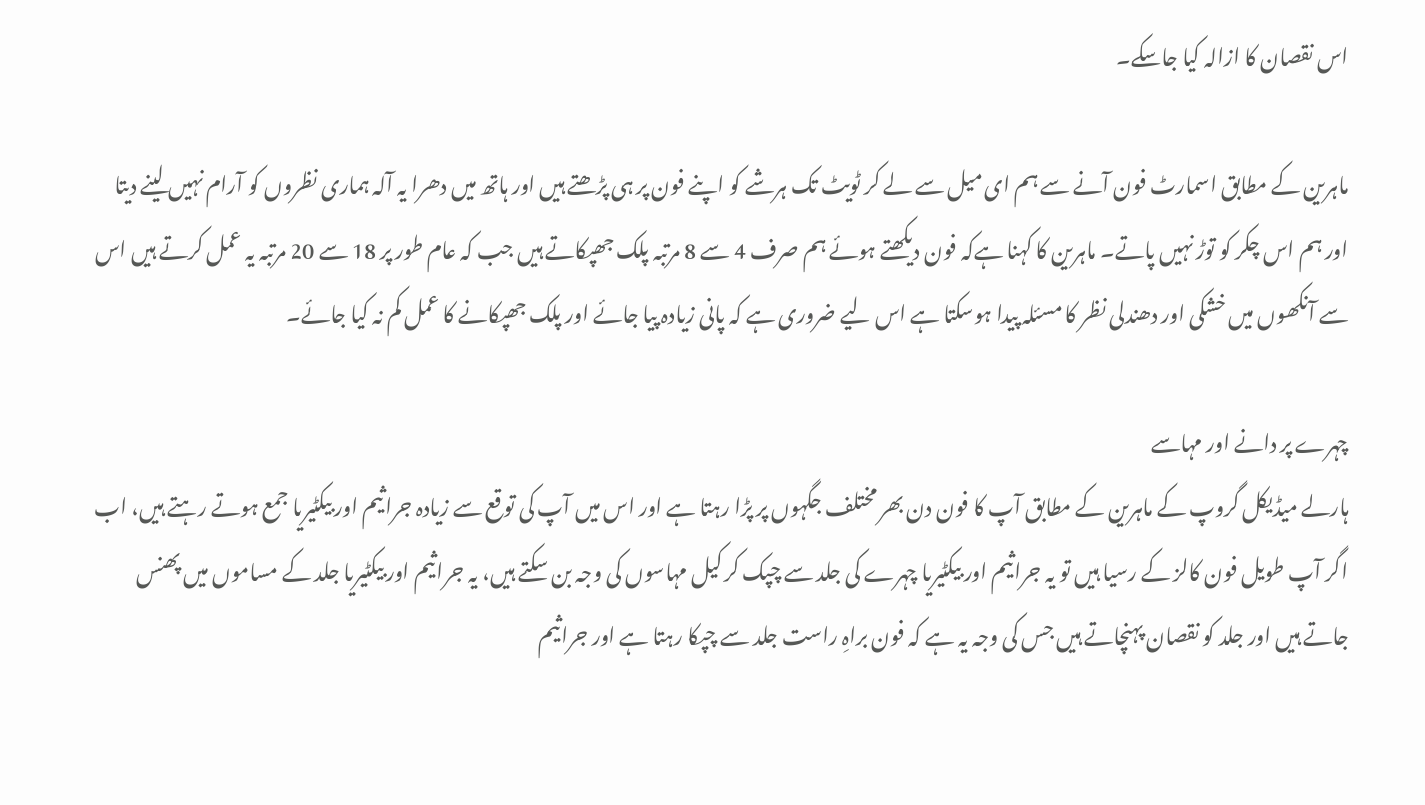اس نقصان کا ازالہ کیا جاسکے۔

ماہرین کے مطابق اسمارٹ فون آنے سے ہم ای میل سے لے کر ٹویٹ تک ہرشے کو اپنے فون پر ہی پڑھتے ہیں اور ہاتھ میں دھرا یہ آلہ ہماری نظروں کو آرام نہیں لینے دیتا اور ہم اس چکر کو توڑ نہیں پاتے۔ ماہرین کا کہنا ہےکہ فون دیکھتے ہوئے ہم صرف 4 سے 8 مرتبہ پلک جھپکاتے ہیں جب کہ عام طور پر 18 سے 20 مرتبہ یہ عمل کرتے ہیں اس سے آنکھوں میں خشکی اور دھندلی نظر کا مسئلہ پیدا ہوسکتا ہے اس لیے ضروری ہے کہ پانی زیادہ پیا جائے اور پلک جھپکانے کا عمل کم نہ کیا جائے۔

چہرے پر دانے اور مہاسے
ہارلے میڈیکل گروپ کے ماہرین کے مطابق آپ کا فون دن بھر مختلف جگہوں پر پڑا رہتا ہے اور اس میں آپ کی توقع سے زیادہ جراثیم اور بیکٹیریا جمع ہوتے رہتے ہیں، اب اگر آپ طویل فون کالز کے رسیا ہیں تو یہ جراثیم اور بیکٹیریا چہرے کی جلد سے چپک کر کیل مہاسوں کی وجہ بن سکتے ہیں، یہ جراثیم اور بیکٹیریا جلد کے مساموں میں پھنس جاتے ہیں اور جلد کو نقصان پہنچاتے ہیں جس کی وجہ یہ ہے کہ فون براہِ راست جلد سے چپکا رہتا ہے اور جراثیم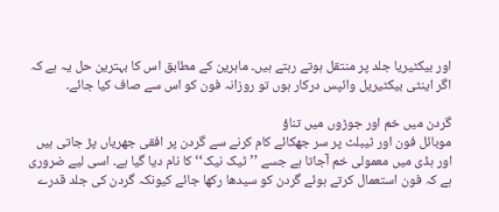اور بیکٹیریا جلد پر منتقل ہوتے رہتے ہیں۔ ماہرین کے مطابق اس کا بہترین حل یہ ہے کہ اگر اینٹی بیکٹیریل وائپس درکار ہوں تو روزانہ فون کو اس سے صاف کیا جائے۔

گردن میں خم اور جوڑوں میں تناؤ
موبائل فون اور ٹیبلٹ پر سر جھکائے کام کرنے سے گردن پر افقی جھریاں پڑ جاتی ہیں اور ہڈی میں معمولی خم آجاتا ہے جسے ’’ٹیک نیک‘‘ کا نام دیا گیا ہے۔ اسی لیے ضروری ہے کہ فون استعمال کرتے ہوئے گردن کو سیدھا رکھا جائے کیونکہ گردن کی جلد قدرے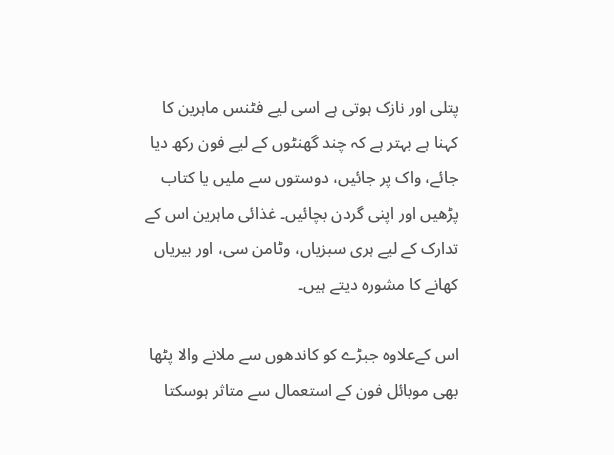پتلی اور نازک ہوتی ہے اسی لیے فٹنس ماہرین کا کہنا ہے بہتر ہے کہ چند گھنٹوں کے لیے فون رکھ دیا جائے، واک پر جائیں، دوستوں سے ملیں یا کتاب پڑھیں اور اپنی گردن بچائیں۔ غذائی ماہرین اس کے تدارک کے لیے ہری سبزیاں، وٹامن سی، اور بیریاں کھانے کا مشورہ دیتے ہیں۔

اس کےعلاوہ جبڑے کو کاندھوں سے ملانے والا پٹھا بھی موبائل فون کے استعمال سے متاثر ہوسکتا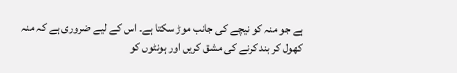ہے جو منہ کو نیچے کی جانب موڑ سکتا ہے۔ اس کے لیے ضروری ہے کہ منہ کھول کر بند کرنے کی مشق کریں اور ہونٹوں کو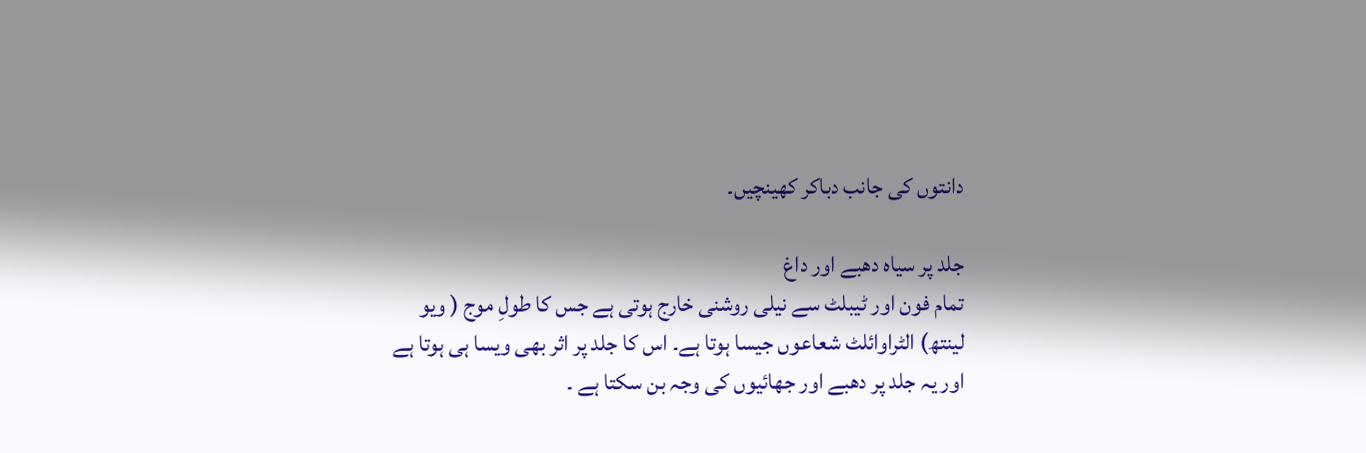دانتوں کی جانب دباکر کھینچیں۔

جلد پر سیاہ دھبے اور داغ
تمام فون اور ٹیبلٹ سے نیلی روشنی خارج ہوتی ہے جس کا طولِ موج ( ویو لینتھ) الٹراوائلٹ شعاعوں جیسا ہوتا ہے۔ اس کا جلد پر اثر بھی ویسا ہی ہوتا ہے اور یہ جلد پر دھبے اور جھائیوں کی وجہ بن سکتا ہے ۔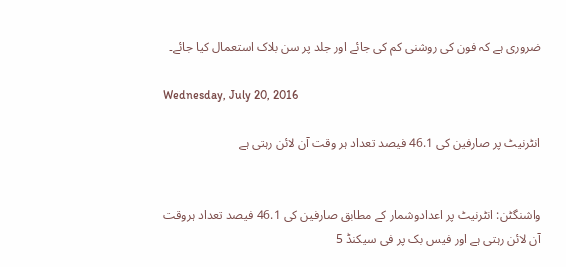ضروری ہے کہ فون کی روشنی کم کی جائے اور جلد پر سن بلاک استعمال کیا جائے۔

Wednesday, July 20, 2016

انٹرنیٹ پر صارفین کی 46.1 فیصد تعداد ہر وقت آن لائن رہتی ہے


واشنگٹن: انٹرنیٹ پر اعدادوشمار کے مطابق صارفین کی 46.1 فیصد تعداد ہروقت آن لائن رہتی ہے اور فیس بک پر فی سیکنڈ 5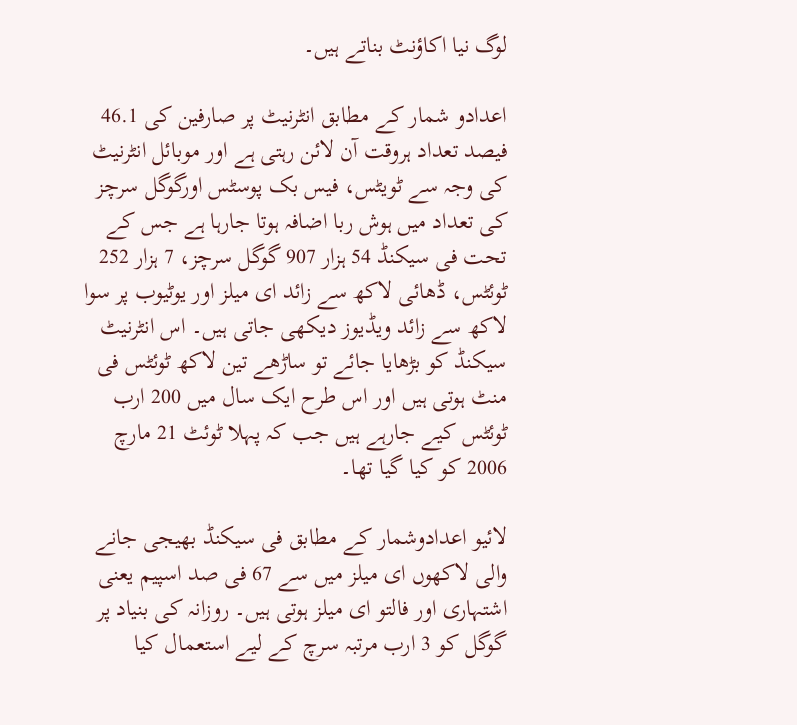لوگ نیا اکاؤنٹ بناتے ہیں۔

اعدادو شمار کے مطابق انٹرنیٹ پر صارفین کی 46.1 فیصد تعداد ہروقت آن لائن رہتی ہے اور موبائل انٹرنیٹ کی وجہ سے ٹویٹس، فیس بک پوسٹس اورگوگل سرچز کی تعداد میں ہوش ربا اضافہ ہوتا جارہا ہے جس کے تحت فی سیکنڈ 54 ہزار 907 گوگل سرچز، 7 ہزار 252 ٹوئٹس، ڈھائی لاکھ سے زائد ای میلز اور یوٹیوب پر سوا لاکھ سے زائد ویڈیوز دیکھی جاتی ہیں۔ اس انٹرنیٹ سیکنڈ کو بڑھایا جائے تو ساڑھے تین لاکھ ٹوئٹس فی منٹ ہوتی ہیں اور اس طرح ایک سال میں 200 ارب ٹوئٹس کیے جارہے ہیں جب کہ پہلا ٹوئٹ 21 مارچ 2006 کو کیا گیا تھا۔

لائیو اعدادوشمار کے مطابق فی سیکنڈ بھیجی جانے والی لاکھوں ای میلز میں سے 67 فی صد اسپیم یعنی اشتہاری اور فالتو ای میلز ہوتی ہیں۔ روزانہ کی بنیاد پر گوگل کو 3 ارب مرتبہ سرچ کے لیے استعمال کیا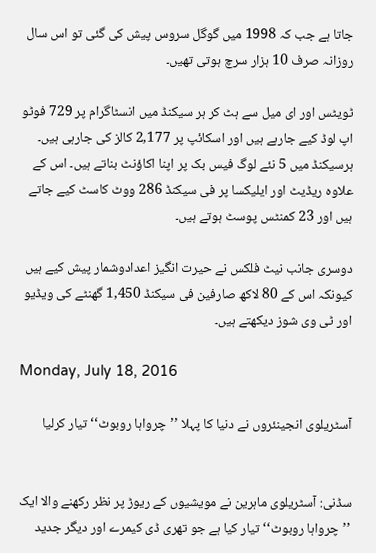جاتا ہے جب کہ 1998 میں گوگل سروس پیش کی گئی تو اس سال روزانہ صرف 10 ہزار سرچ ہوتی تھیں۔

ٹویٹس اور ای میل سے ہٹ کر ہر سیکنڈ میں انسٹاگرام پر 729 فوٹو اپ لوڈ کیے جارہے ہیں اور اسکائپ پر 2,177 کالز کی جارہی ہیں۔ ہرسیکنڈ میں 5 نئے لوگ فیس بک پر اپنا اکاؤنٹ بناتے ہیں۔ اس کے علاوہ ریڈیٹ اور ایلیکسا پر فی سیکنڈ 286 ووٹ کاسٹ کیے جاتے ہیں اور 23 کمنٹس پوسٹ ہوتے ہیں۔

دوسری جانب نیٹ فلکس نے حیرت انگیز اعدادوشمار پیش کیے ہیں کیونکہ اس کے 80 لاکھ صارفین فی سیکنڈ 1,450 گھنٹے کی ویڈیو اور ٹی وی شوز دیکھتے ہیں۔

Monday, July 18, 2016

آسٹریلوی انجینئروں نے دنیا کا پہلا ’’چرواہا روبوٹ‘‘ تیار کرلیا


سڈنی: آسٹریلوی ماہرین نے مویشیوں کے ریوڑ پر نظر رکھنے والا ایک ’’چرواہا روبوٹ‘‘ تیار کیا ہے جو تھری ڈی کیمرے اور دیگر جدید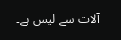آلات سے لیس ہے۔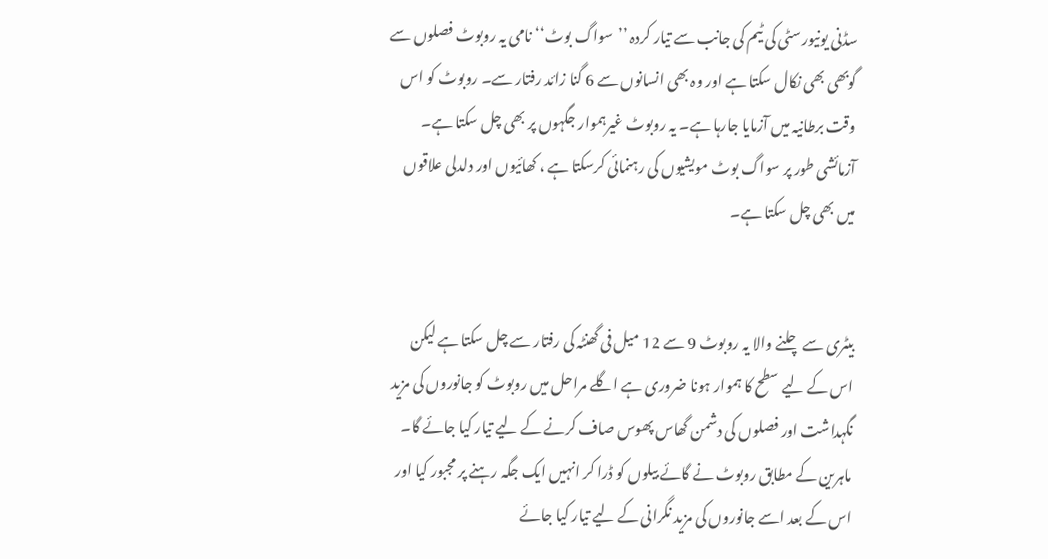سڈنی یونیورسٹی کی ٹیم کی جانب سے تیار کردہ ’’سواگ بوٹ‘‘ نامی یہ روبوٹ فصلوں سے گوبھی بھی نکال سکتا ہے اور وہ بھی انسانوں سے 6 گنا زائد رفتار سے۔ روبوٹ کو اس وقت برطانیہ میں آزمایا جارہا ہے۔ یہ روبوٹ غیرہموار جگہوں پر بھی چل سکتا ہے۔ آزمائشی طور پر سواگ بوٹ مویشیوں کی رہنمائی کرسکتا ہے ، کھائیوں اور دلدلی علاقوں میں بھی چل سکتا ہے۔


بیٹری سے چلنے والا یہ روبوٹ 9 سے 12 میل فی گھنٹہ کی رفتار سے چل سکتا ہے لیکن اس کے لیے سطح کا ہموار ہونا ضروری ہے اگلے مراحل میں روبوٹ کو جانوروں کی مزید نگہداشت اور فصلوں کی دشمن گھاس پھوس صاف کرنے کے لیے تیار کیا جائے گا۔ ماہرین کے مطابق روبوٹ نے گائے بیلوں کو ڈرا کر انہیں ایک جگہ رہنے پر مجبور کیا اور اس کے بعد اسے جانوروں کی مزید نگرانی کے لیے تیار کیا جائے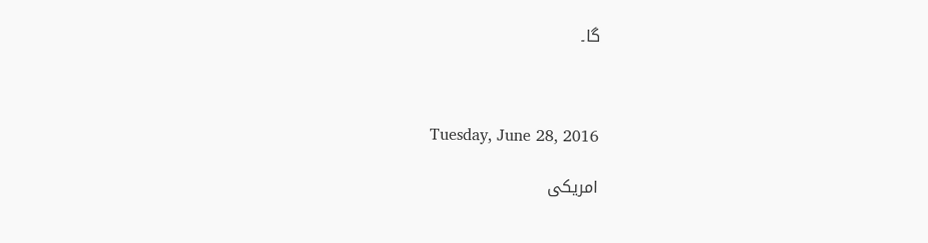گا۔



Tuesday, June 28, 2016

امریکی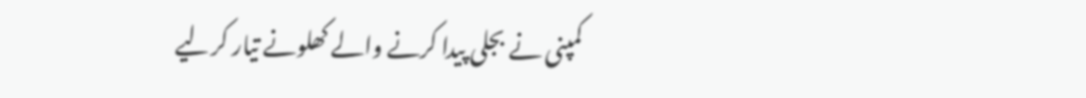کمپنی نے بجلی پیدا کرنے والے کھلونے تیار کرلیے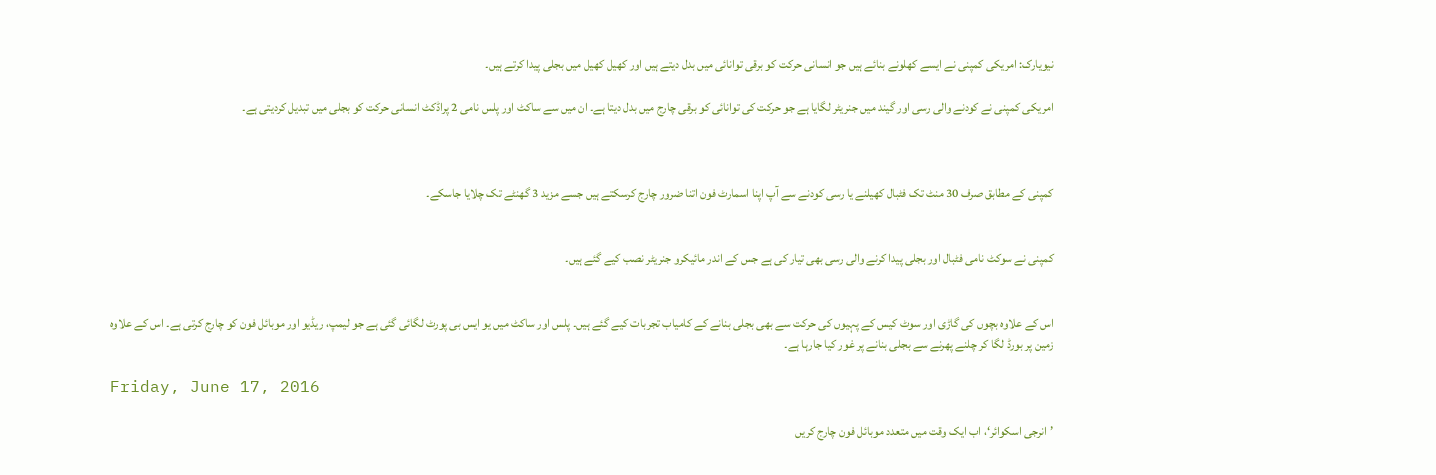نیویارک: امریکی کمپنی نے ایسے کھلونے بنائے ہیں جو انسانی حرکت کو برقی توانائی میں بدل دیتے ہیں اور کھیل کھیل میں بجلی پیدا کرتے ہیں۔

امریکی کمپنی نے کودنے والی رسی اور گیند میں جنریٹر لگایا ہے جو حرکت کی توانائی کو برقی چارج میں بدل دیتا ہے۔ ان میں سے ساکٹ اور پلس نامی 2 پراڈکٹ انسانی حرکت کو بجلی میں تبدیل کردیتی ہے۔



کمپنی کے مطابق صرف 30 منٹ تک فٹبال کھیلنے یا رسی کودنے سے آپ اپنا اسمارٹ فون اتنا ضرور چارج کرسکتے ہیں جسے مزید 3 گھنٹے تک چلایا جاسکے۔


کمپنی نے سوکٹ نامی فٹبال اور بجلی پیدا کرنے والی رسی بھی تیار کی ہے جس کے اندر مائیکرو جنریٹر نصب کیے گئے ہیں۔


اس کے علاوہ بچوں کی گاڑی اور سوٹ کیس کے پہیوں کی حرکت سے بھی بجلی بنانے کے کامیاب تجربات کیے گئے ہیں۔ پلس اور ساکٹ میں یو ایس بی پورٹ لگائی گئی ہے جو لیمپ، ریڈیو اور موبائل فون کو چارج کرتی ہے۔ اس کے علاوہ زمین پر بورڈ لگا کر چلنے پھرنے سے بجلی بنانے پر غور کیا جارہا ہے۔

Friday, June 17, 2016

’انرجی اسکوائر‘، اب ایک وقت میں متعدد موبائل فون چارج کریں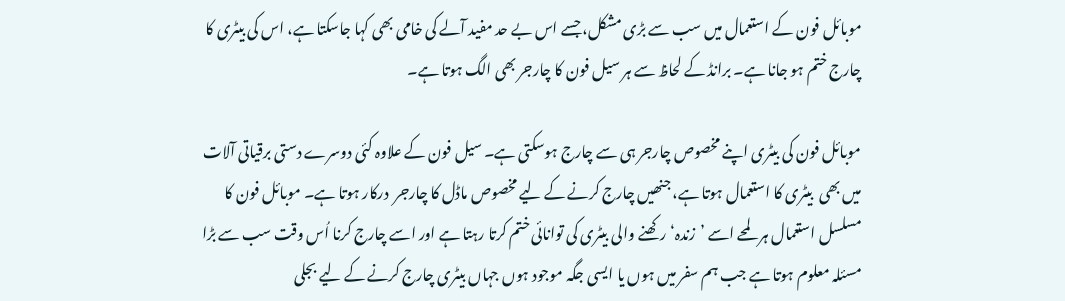موبائل فون کے استعمال میں سب سے بڑی مشکل، جسے اس بے حد مفید آلے کی خامی بھی کہا جاسکتا ہے، اس کی بیٹری کا چارج ختم ہو جانا ہے۔ برانڈ کے لحاظ سے ہر سیل فون کا چارجر بھی الگ ہوتا ہے۔

موبائل فون کی بیٹری اپنے مخصوص چارجر ہی سے چارج ہوسکتی ہے۔ سیل فون کے علاوہ کئی دوسرے دستی برقیاتی آلات میں بھی  بیٹری کا استعمال ہوتا ہے، جنھیں چارج کرنے کے لیے مخصوص ماڈل کا چارجر  درکار ہوتا ہے۔ موبائل فون کا مسلسل استعمال ہر لمحے اسے ’زندہ‘ رکھنے والی بیٹری کی توانائی ختم کرتا رہتا ہے اور اسے چارج کرنا اُس وقت سب سے بڑا مسئلہ معلوم ہوتا ہے جب ہم سفر میں ہوں یا ایسی جگہ موجود ہوں جہاں بیٹری چارج کرنے کے لیے بجلی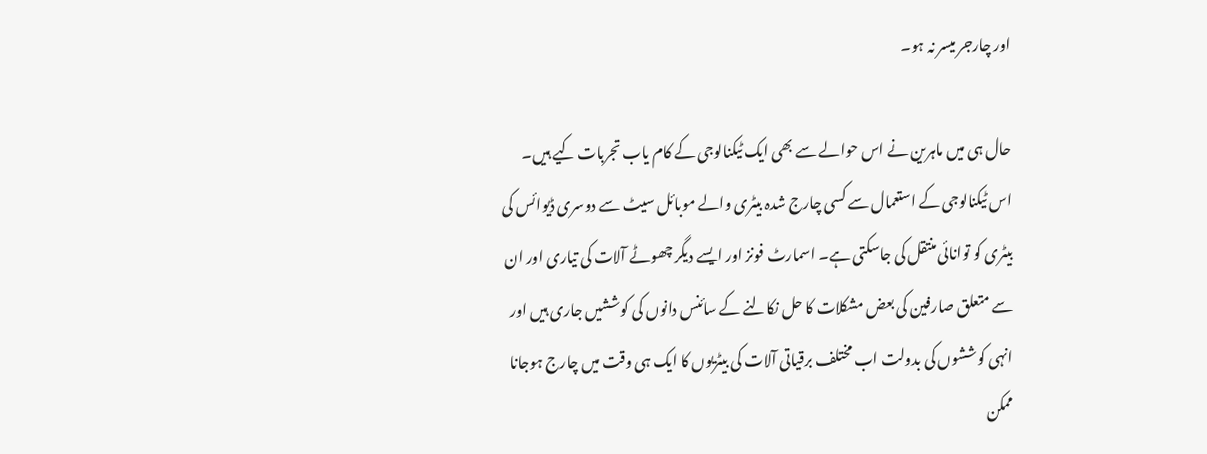اور چارجر میسر نہ ہو۔

حال ہی میں ماہرین نے اس حوالے سے بھی ایک ٹیکنالوجی کے کام یاب تجربات کیے ہیں۔ اس ٹیکنالوجی کے استعمال سے کسی چارج شدہ بیٹری والے موبائل سیٹ سے دوسری ڈیوائس کی بیٹری کو توانائی منتقل کی جاسکتی ہے۔ اسمارٹ فونز اور ایسے دیگر چھوٹے آلات کی تیاری اور ان سے متعلق صارفین کی بعض مشکلات کا حل نکالنے کے سائنس دانوں کی کوششیں جاری ہیں اور انہی کوششوں کی بدولت اب مختلف برقیاتی آلات کی بیٹریوں کا ایک ہی وقت میں چارج ہوجانا ممکن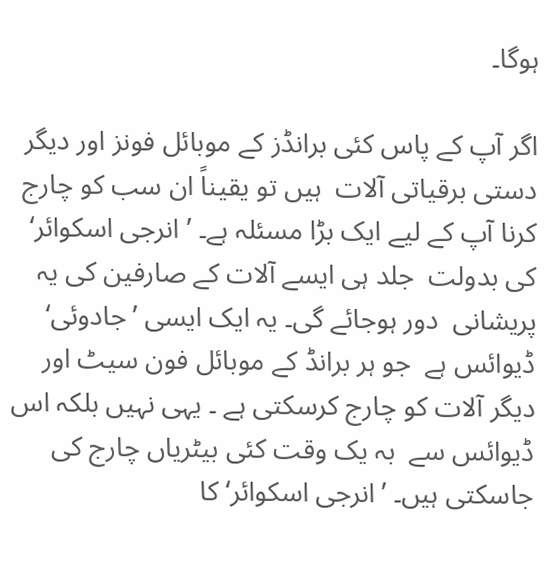ہوگا۔

اگر آپ کے پاس کئی برانڈز کے موبائل فونز اور دیگر دستی برقیاتی آلات  ہیں تو یقیناً ان سب کو چارج کرنا آپ کے لیے ایک بڑا مسئلہ ہے۔ ’ انرجی اسکوائر‘  کی بدولت  جلد ہی ایسے آلات کے صارفین کی یہ پریشانی  دور ہوجائے گی۔ یہ ایک ایسی ’جادوئی‘ ڈیوائس ہے  جو ہر برانڈ کے موبائل فون سیٹ اور دیگر آلات کو چارج کرسکتی ہے ۔ یہی نہیں بلکہ اس ڈیوائس سے  بہ یک وقت کئی بیٹریاں چارج کی جاسکتی ہیں۔ ’انرجی اسکوائر‘ کا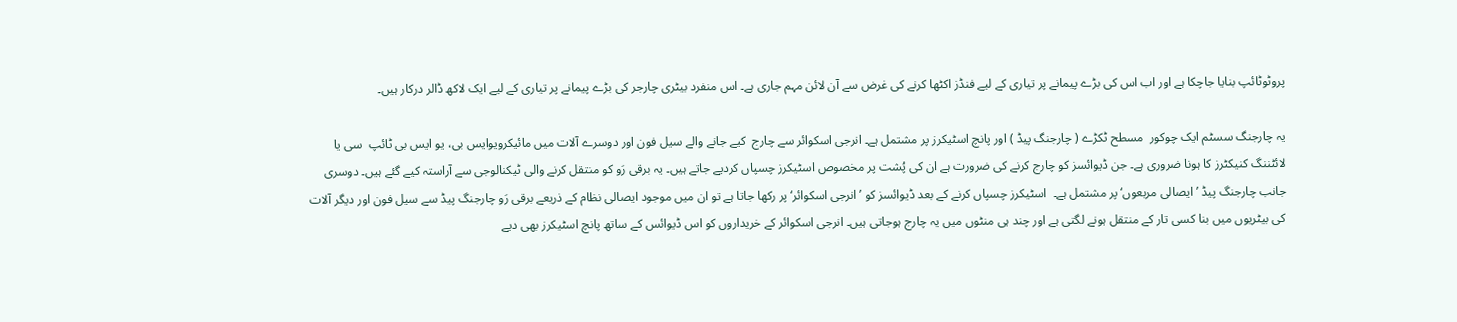پروٹوٹائپ بنایا جاچکا ہے اور اب اس کی بڑے پیمانے پر تیاری کے لیے فنڈز اکٹھا کرنے کی غرض سے آن لائن مہم جاری ہے۔ اس منفرد بیٹری چارجر کی بڑے پیمانے پر تیاری کے لیے ایک لاکھ ڈالر درکار ہیں۔

یہ چارجنگ سسٹم ایک چوکور  مسطح ٹکڑے ( چارجنگ پیڈ ) اور پانچ اسٹیکرز پر مشتمل ہے۔ انرجی اسکوائر سے چارج  کیے جانے والے سیل فون اور دوسرے آلات میں مائیکرویوایس بی، یو ایس بی ٹائپ  سی یا لائٹننگ کنیکٹرز کا ہونا ضروری ہے۔ جن ڈیوائسز کو چارج کرنے کی ضرورت ہے ان کی پُشت پر مخصوص اسٹیکرز چسپاں کردیے جاتے ہیں۔ یہ برقی رَو کو منتقل کرنے والی ٹیکنالوجی سے آراستہ کیے گئے ہیں۔ دوسری جانب چارجنگ پیڈ ’ ایصالی مربعوں‘ پر مشتمل ہے۔  اسٹیکرز چسپاں کرنے کے بعد ڈیوائسز کو ’ انرجی اسکوائر‘ پر رکھا جاتا ہے تو ان میں موجود ایصالی نظام کے ذریعے برقی رَو چارجنگ پیڈ سے سیل فون اور دیگر آلات کی بیٹریوں میں بنا کسی تار کے منتقل ہونے لگتی ہے اور چند ہی منٹوں میں یہ چارج ہوجاتی ہیں۔ انرجی اسکوائر کے خریداروں کو اس ڈیوائس کے ساتھ پانچ اسٹیکرز بھی دیے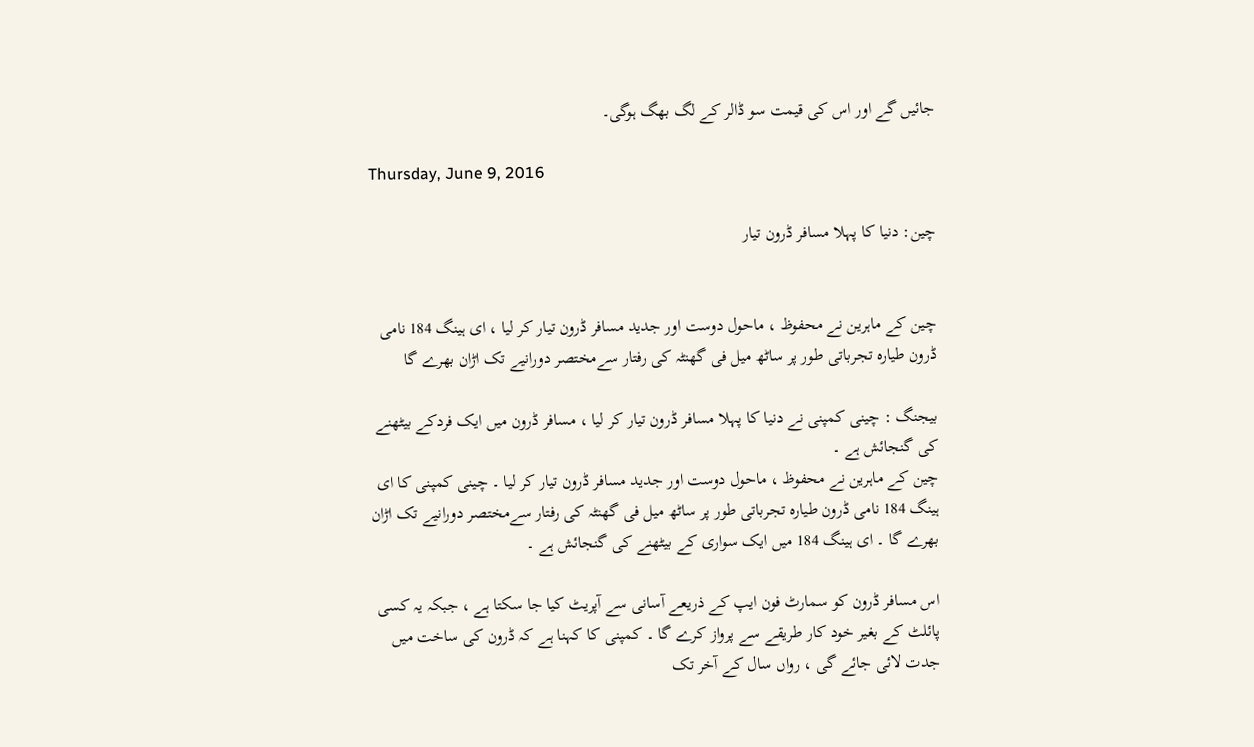جائیں گے اور اس کی قیمت سو ڈالر کے لگ بھگ ہوگی۔

Thursday, June 9, 2016

چین: دنیا کا پہلا مسافر ڈرون تیار


چین کے ماہرین نے محفوظ ، ماحول دوست اور جدید مسافر ڈرون تیار کر لیا ، ای ہینگ 184 نامی ڈرون طیارہ تجرباتی طور پر ساٹھ میل فی گھنٹہ کی رفتار سےمختصر دورانیے تک اڑان بھرے گا

بیجنگ : چینی کمپنی نے دنیا کا پہلا مسافر ڈرون تیار کر لیا ، مسافر ڈرون میں ایک فردکے بیٹھنے کی گنجائش ہے ۔
چین کے ماہرین نے محفوظ ، ماحول دوست اور جدید مسافر ڈرون تیار کر لیا ۔ چینی کمپنی کا ای ہینگ 184 نامی ڈرون طیارہ تجرباتی طور پر ساٹھ میل فی گھنٹہ کی رفتار سےمختصر دورانیے تک اڑان بھرے گا ۔ ای ہینگ 184 میں ایک سواری کے بیٹھنے کی گنجائش ہے ۔

اس مسافر ڈرون کو سمارٹ فون ایپ کے ذریعے آسانی سے آپریٹ کیا جا سکتا ہے ، جبکہ یہ کسی پائلٹ کے بغیر خود کار طریقے سے پرواز کرے گا ۔ کمپنی کا کہنا ہے کہ ڈرون کی ساخت میں جدت لائی جائے گی ، رواں سال کے آخر تک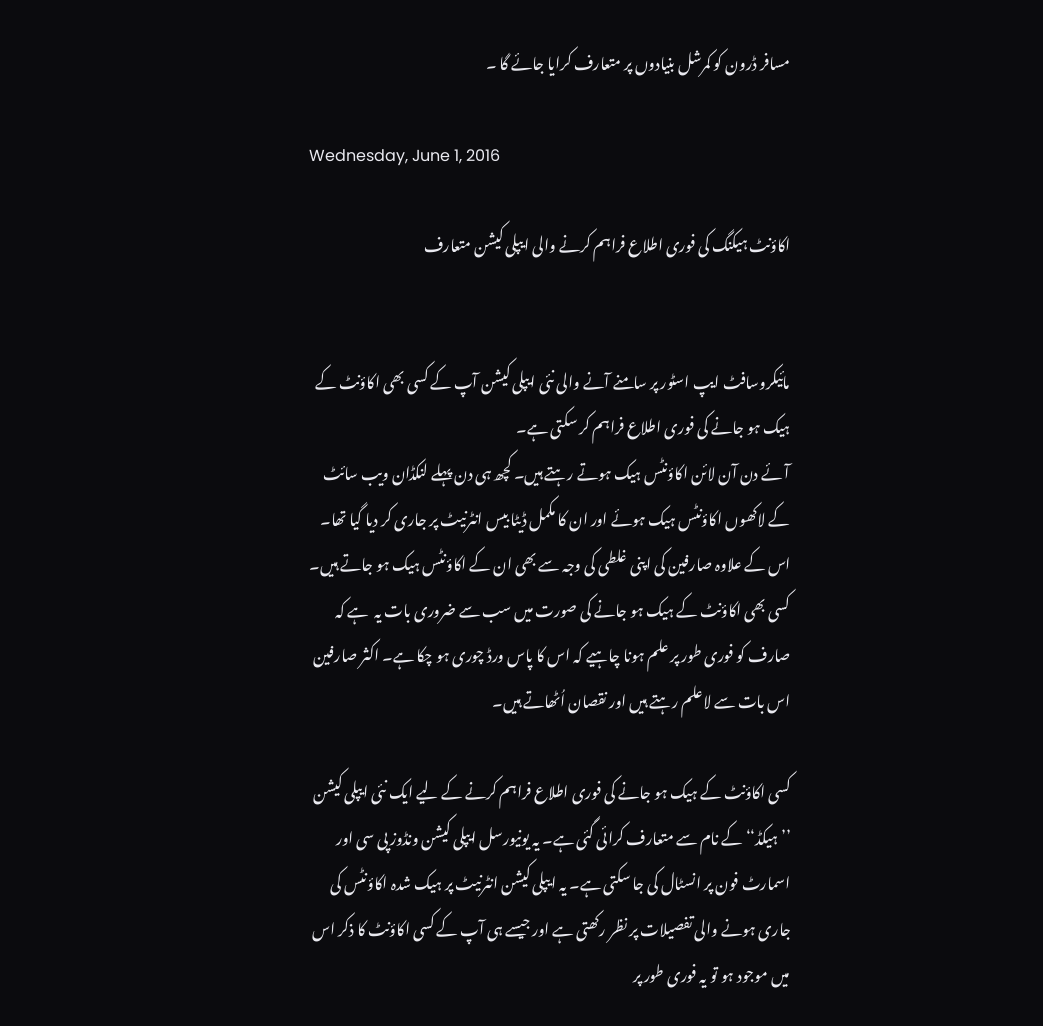مسافر ڈرون کو کمرشل بنیادوں پر متعارف کرایا جائے گا ۔

Wednesday, June 1, 2016

اکاؤنٹ ہیکنگ کی فوری اطلاع فراہم کرنے والی ایپلی کیشن متعارف


مائیکروسافٹ ایپ اسٹور پر سامنے آنے والی نئی ایپلی کیشن آپ کے کسی بھی اکاؤنٹ کے ہیک ہو جانے کی فوری اطلاع فراہم کر سکتی ہے۔
آئے دن آن لائن اکاؤنٹس ہیک ہوتے رہتے ہیں۔ کچھ ہی دن پہلے لنکڈان ویب سائٹ کے لاکھوں اکاؤنٹس ہیک ہوئے اور ان کا مکمل ڈیٹا بیس انٹرنیٹ پر جاری کر دیا گیا تھا۔ اس کے علاوہ صارفین کی اپنی غلطی کی وجہ سے بھی ان کے اکاؤنٹس ہیک ہو جاتے ہیں۔ کسی بھی اکاؤنٹ کے ہیک ہو جانے کی صورت میں سب سے ضروری بات یہ  ہے کہ صارف کو فوری طور پر علم ہونا چاہیے کہ اس کا پاس ورڈ چوری ہو چکا ہے۔ اکثر صارفین اس بات سے لاعلم رہتے ہیں اور نقصان اُٹھاتے ہیں۔

کسی اکاؤنٹ کے ہیک ہو جانے کی فوری اطلاع فراہم کرنے کے لیے ایک نئی ایپلی کیشن ’’ہیکڈ‘‘ کے نام سے متعارف کرائی گئی ہے۔ یہ یونیورسل ایپلی کیشن ونڈوز پی سی اور اسمارٹ فون پر انسٹال کی جا سکتی ہے۔ یہ ایپلی کیشن انٹرنیٹ پر ہیک شدہ اکاؤنٹس کی جاری ہونے والی تفصیلات پر نظر رکھتی ہے اور جیسے ہی آپ کے کسی اکاؤنٹ کا ذکر اس میں موجود ہو تو یہ فوری طور پر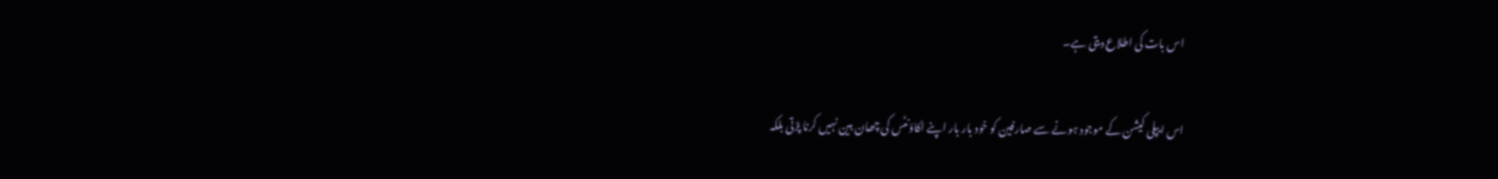اس بات کی اطلاع دیتی ہے۔

اس ایپلی کیشن کے موجود ہونے سے صارفین کو خود بار بار اپنے اکاؤنٹس کی چھان بین نہیں کرنا پڑتی بلکہ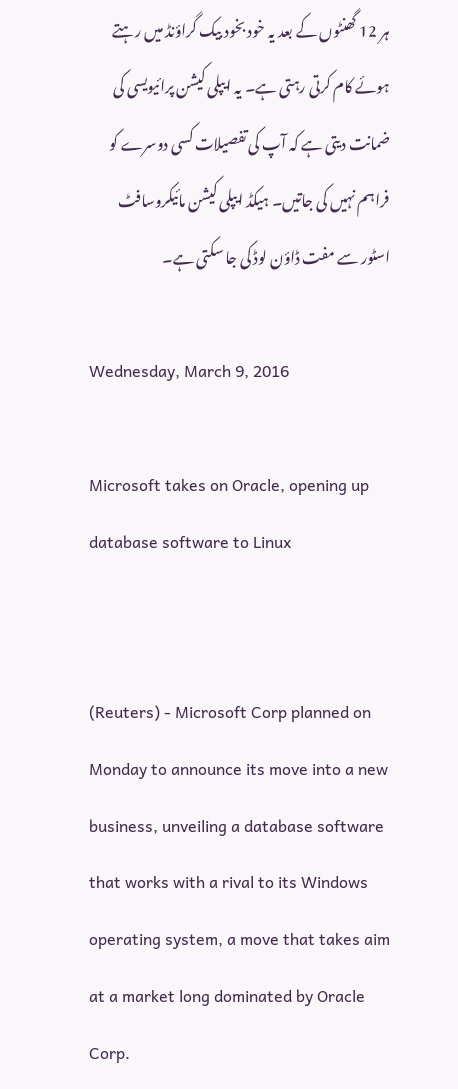ہر 12 گھنٹوں کے بعد یہ خود بخود بیک گراؤنڈ میں رہتے ہوئے کام کرتی رہتی ہے۔ یہ ایپلی کیشن پرائیویسی کی ضمانت دیتی ہے کہ آپ کی تفصیلات کسی دوسرے کو فراہم نہیں کی جاتیں۔ ہیکڈ ایپلی کیشن مائیکروسافٹ اسٹور سے مفت ڈاؤن لوڈ کی جا سکتی ہے۔

Wednesday, March 9, 2016

Microsoft takes on Oracle, opening up database software to Linux


(Reuters) - Microsoft Corp planned on Monday to announce its move into a new business, unveiling a database software that works with a rival to its Windows operating system, a move that takes aim at a market long dominated by Oracle Corp.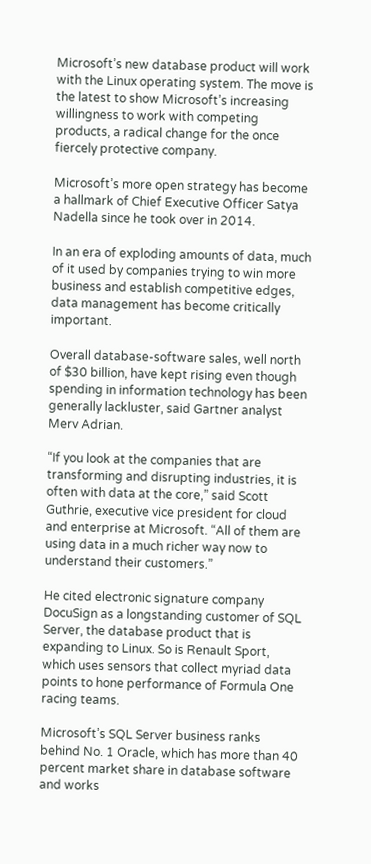Microsoft’s new database product will work with the Linux operating system. The move is the latest to show Microsoft’s increasing willingness to work with competing products, a radical change for the once fiercely protective company.

Microsoft’s more open strategy has become a hallmark of Chief Executive Officer Satya Nadella since he took over in 2014.

In an era of exploding amounts of data, much of it used by companies trying to win more business and establish competitive edges, data management has become critically important.

Overall database-software sales, well north of $30 billion, have kept rising even though spending in information technology has been generally lackluster, said Gartner analyst Merv Adrian.

“If you look at the companies that are transforming and disrupting industries, it is often with data at the core,” said Scott Guthrie, executive vice president for cloud and enterprise at Microsoft. “All of them are using data in a much richer way now to understand their customers.”

He cited electronic signature company DocuSign as a longstanding customer of SQL Server, the database product that is expanding to Linux. So is Renault Sport, which uses sensors that collect myriad data points to hone performance of Formula One racing teams.

Microsoft’s SQL Server business ranks behind No. 1 Oracle, which has more than 40 percent market share in database software and works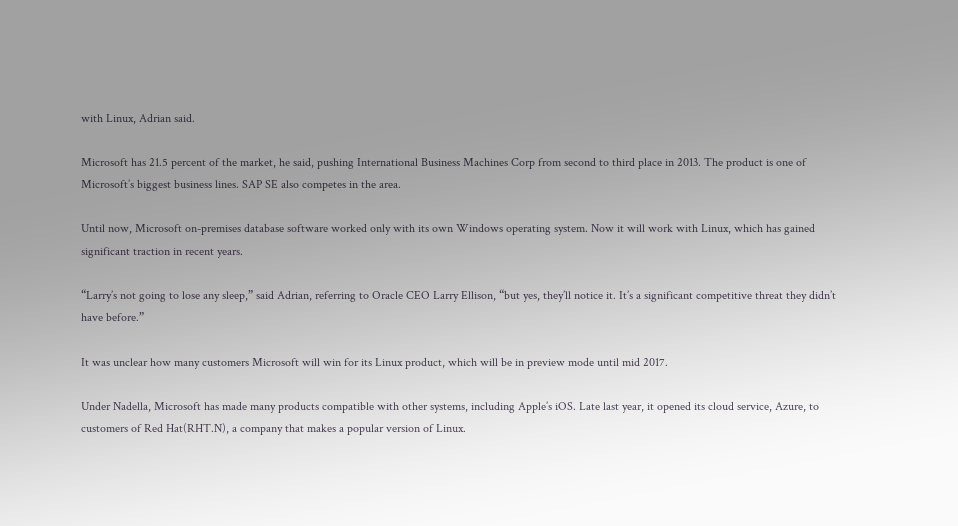with Linux, Adrian said.

Microsoft has 21.5 percent of the market, he said, pushing International Business Machines Corp from second to third place in 2013. The product is one of Microsoft’s biggest business lines. SAP SE also competes in the area.

Until now, Microsoft on-premises database software worked only with its own Windows operating system. Now it will work with Linux, which has gained significant traction in recent years.

“Larry’s not going to lose any sleep,” said Adrian, referring to Oracle CEO Larry Ellison, “but yes, they’ll notice it. It’s a significant competitive threat they didn’t have before.”

It was unclear how many customers Microsoft will win for its Linux product, which will be in preview mode until mid 2017.

Under Nadella, Microsoft has made many products compatible with other systems, including Apple’s iOS. Late last year, it opened its cloud service, Azure, to customers of Red Hat(RHT.N), a company that makes a popular version of Linux.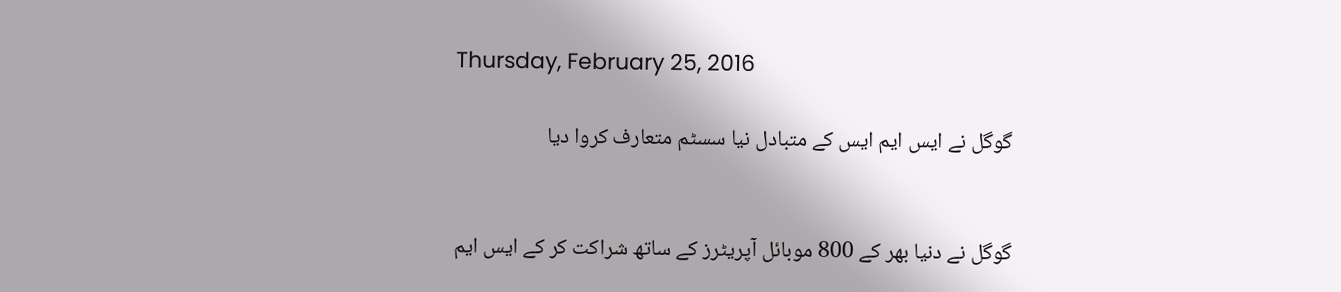Thursday, February 25, 2016

گوگل نے ایس ایم ایس کے متبادل نیا سسٹم متعارف کروا دیا


گوگل نے دنیا بھر کے 800 موبائل آپریٹرز کے ساتھ شراکت کر کے ایس ایم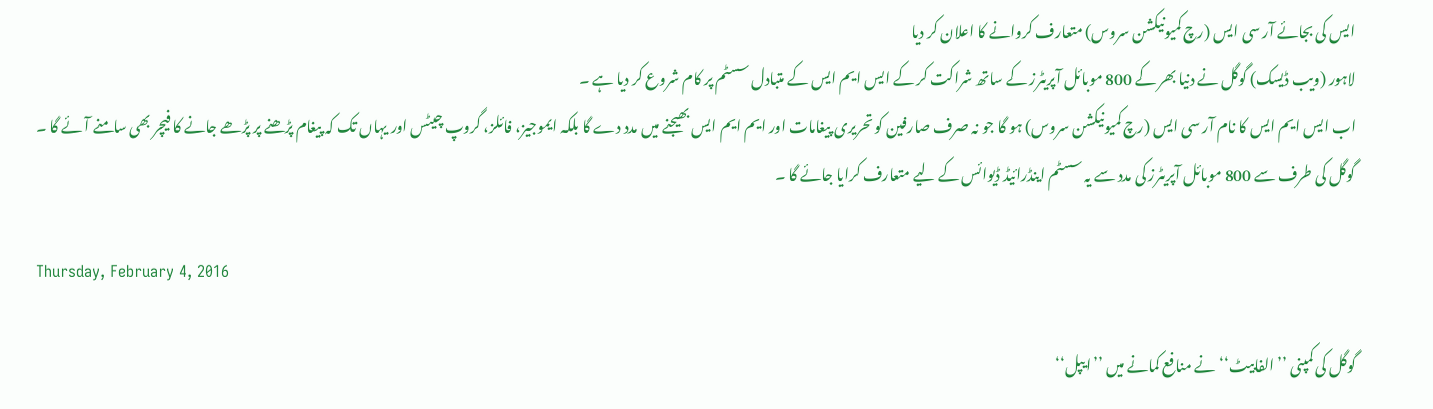ایس کی بجائے آر سی ایس (رچ کمیونیکشن سروس) متعارف کروانے کا اعلان کر دیا
لاہور (ویب ڈیسک) گوگل نے دنیا بھر کے 800 موبائل آپریٹرز کے ساتھ شراکت کر کے ایس ایم ایس کے متبادل سسٹم پر کام شروع کر دیا ہے ۔
اب ایس ایم ایس کا نام آر سی ایس (رچ کمیونیکشن سروس) ہو گا جو نہ صرف صارفین کو تحریری پیغامات اور ایم ایم ایس بھیجنے میں مدد دے گا بلکہ ایموجیز، فائلز، گروپ چیٹس اور یہاں تک کہ پیغام پڑھنے پر پڑھے جانے کا فیچر بھی سامنے آئے گا ۔
گوگل کی طرف سے 800 موبائل آپریٹرز کی مدد سے یہ سسٹم اینڈرائیڈ ڈیوائس کے لیے متعارف کرایا جائے گا ۔

Thursday, February 4, 2016

گوگل کی کمپنی ’’الفابیٹ‘‘ نے منافع کمانے میں ’’ایپل‘‘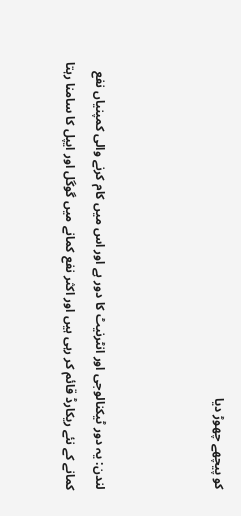کو پیچھے چھوڑ دیا



لندن: یہ دور ٹیکنالوجی اور انٹرنیٹ کا دور ہے اور اس میں کام کرنے والی کمپنیاں نفع کمانے کے نئے ریکارڈ قائم کر رہی ہیں اور اکثر نفع کمانے میں گوگل اور ایپل کا سامنا رہتا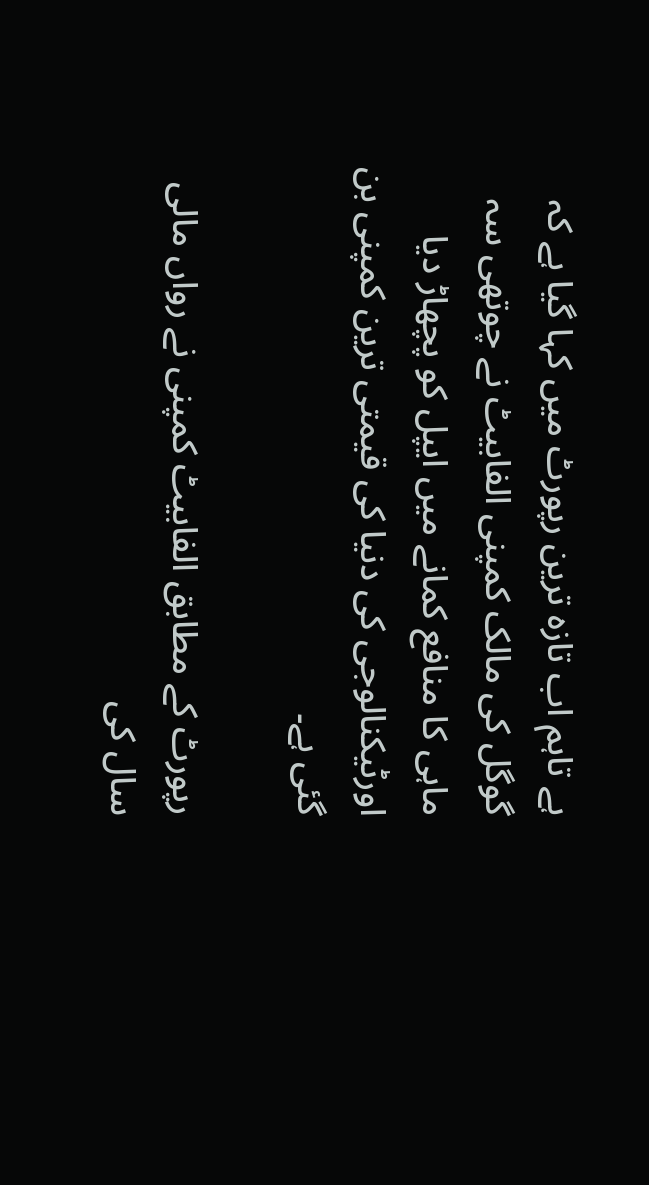ہے تاہم اب تازہ ترین رپورٹ میں کہا گیا ہے کہ گوگل کی مالک کمپنی الفابیٹ نے چوتھی سہ ماہی کا منافع کمانے میں ایپل کو پچھاڑ دیا اورٹیکنالوجی کی دنیا کی قیمتی ترین کمپنی بن گئی ہے۔

رپورٹ کے مطابق الفابیٹ کمپنی نے رواں مالی سال کی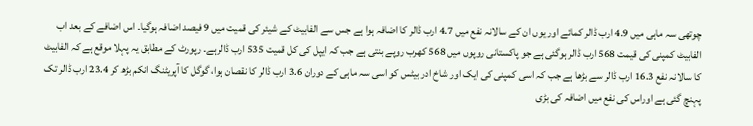چوتھی سہ ماہی میں 4.9 ارب ڈالر کمائے اور یوں ان کے سالانہ نفع میں 4.7 ارب ڈالر کا اضافہ ہوا ہے جس سے الفابیٹ کے شیئر کی قمیت میں 9 فیصد اضافہ ہوگیا۔ اس اضافے کے بعد اب الفابیٹ کمپنی کی قیمت 568 ارب ڈالر ہوگئی ہے جو پاکستانی روپوں میں 568 کھرب روپے بنتی ہے جب کہ ایپل کی کل قمیت 535 ارب ڈالرہے۔ رپورٹ کے مطابق یہ پہلا موقع ہے کہ الفابیٹ کا سالانہ نفع 16.3 ارب ڈالر سے بڑھا ہے جب کہ اسی کمپنی کی ایک اور شاخ ادر بیٹس کو اسی سہ ماہی کے دوران 3.6 ارب ڈالر کا نقصان ہوا، گوگل کا آپریٹنگ انکم بڑھ کر 23.4 ارب ڈالر تک پہنچ گئی ہے اوراس کی نفع میں اضافہ کی بڑی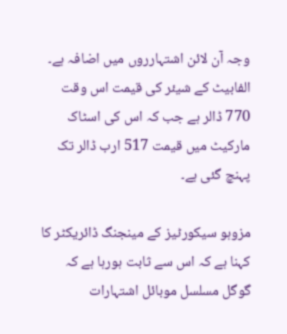وجہ آن لائن اشتہارروں میں اضافہ ہے۔ الفابیٹ کے شیئر کی قیمت اس وقت 770 ڈالر ہے جب کہ اس کی اسٹاک مارکیٹ میں قیمت 517 ارب ڈالر تک پہنچ گئی ہے۔

مزوہو سیکورٹیز کے مینجنگ ڈائریکٹر کا کہنا ہے کہ اس سے ثابت ہورہا ہے کہ گوگل مسلسل موبائل اشتہارات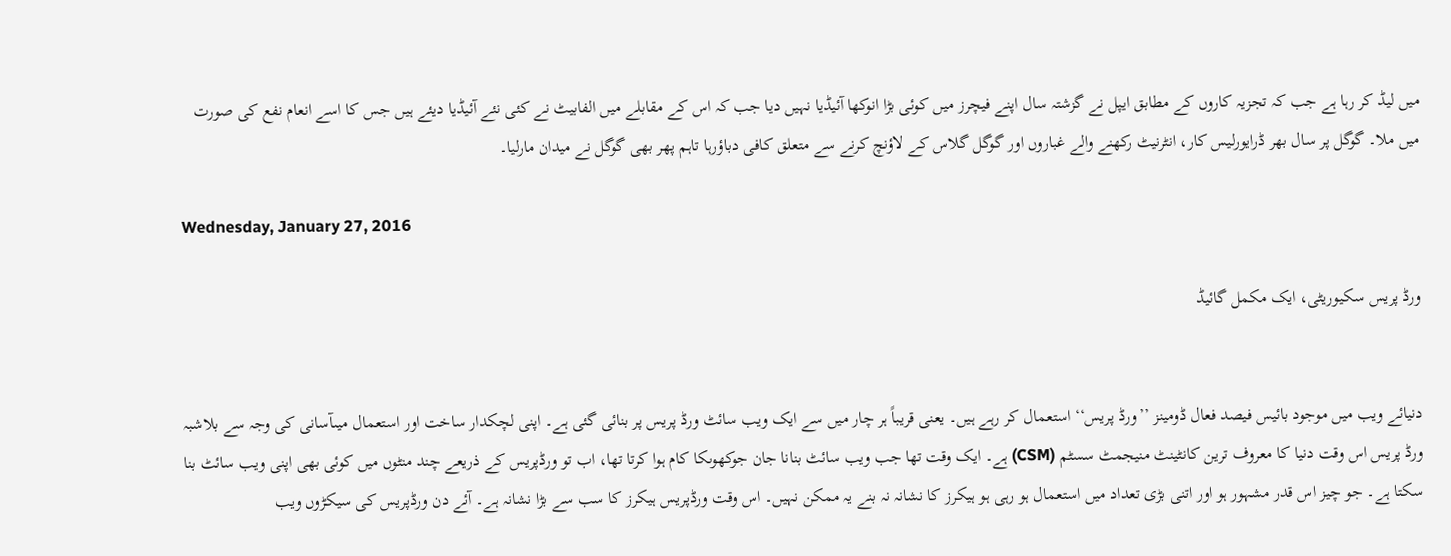میں لیڈ کر رہا ہے جب کہ تجزیہ کاروں کے مطابق ایپل نے گزشتہ سال اپنے فیچرز میں کوئی بڑا انوکھا آئیڈیا نہیں دیا جب کہ اس کے مقابلے میں الفابیٹ نے کئی نئے آئیڈیا دیئے ہیں جس کا اسے انعام نفع کی صورت میں ملا۔ گوگل پر سال بھر ڈرایورلیس کار، انٹرنیٹ رکھنے والے غباروں اور گوگل گلاس کے لاؤنچ کرنے سے متعلق کافی دباؤرہا تاہم پھر بھی گوگل نے میدان مارلیا۔

Wednesday, January 27, 2016

ورڈ پریس سکیوریٹی، ایک مکمل گائیڈ


دنیائے ویب میں موجود بائیس فیصد فعال ڈومینز ’’ورڈ پریس‘‘ استعمال کر رہے ہیں۔ یعنی قریباً ہر چار میں سے ایک ویب سائٹ ورڈ پریس پر بنائی گئی ہے۔ اپنی لچکدار ساخت اور استعمال میںآسانی کی وجہ سے بلاشبہ ورڈ پریس اس وقت دنیا کا معروف ترین کانٹینٹ منیجمٹ سسٹم (CSM) ہے۔ ایک وقت تھا جب ویب سائٹ بنانا جان جوکھوںکا کام ہوا کرتا تھا، اب تو ورڈپریس کے ذریعے چند منٹوں میں کوئی بھی اپنی ویب سائٹ بنا سکتا ہے۔ جو چیز اس قدر مشہور ہو اور اتنی بڑی تعداد میں استعمال ہو رہی ہو ہیکرز کا نشانہ نہ بنے یہ ممکن نہیں۔ اس وقت ورڈپریس ہیکرز کا سب سے بڑا نشانہ ہے۔ آئے دن ورڈپریس کی سیکڑوں ویب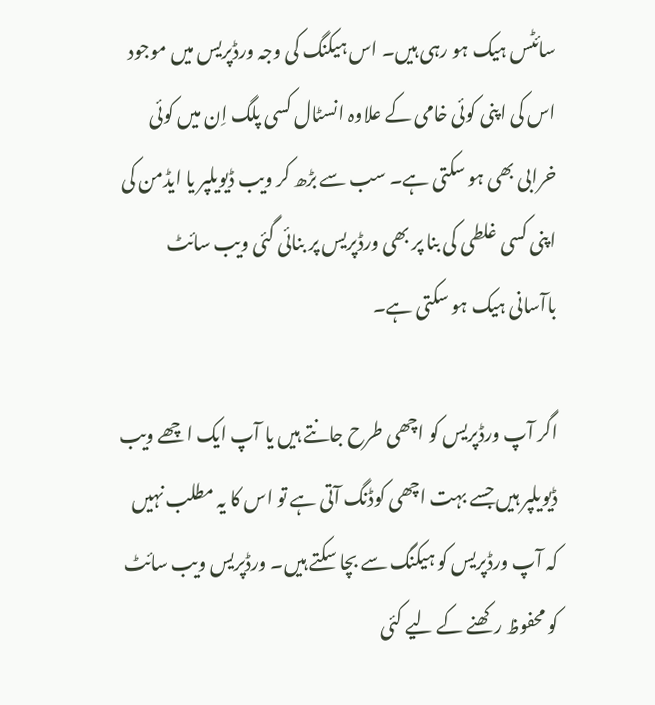سائٹس ہیک ہو رہی ہیں۔ اس ہیکنگ کی وجہ ورڈپریس میں موجود اس کی اپنی کوئی خامی کے علاوہ انسٹال کسی پلگ اِن میں کوئی خرابی بھی ہو سکتی ہے۔ سب سے بڑھ کر ویب ڈیویلپر یا ایڈمن کی اپنی کسی غلطی کی بنا پر بھی ورڈپریس پر بنائی گئی ویب سائٹ باآسانی ہیک ہو سکتی ہے۔

اگر آپ ورڈپریس کو اچھی طرح جانتے ہیں یا آپ ایک اچھے ویب ڈیویلپر ہیں جسے بہت اچھی کوڈنگ آتی ہے تو اس کا یہ مطلب نہیں کہ آپ ورڈپریس کو ہیکنگ سے بچا سکتے ہیں۔ ورڈپریس ویب سائٹ کو محفوظ رکھنے کے لیے کئی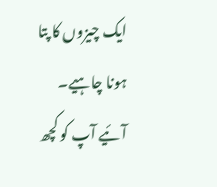ایک چیزوں کا پتا ہونا چاہیے۔ آئیے آپ کو کچھ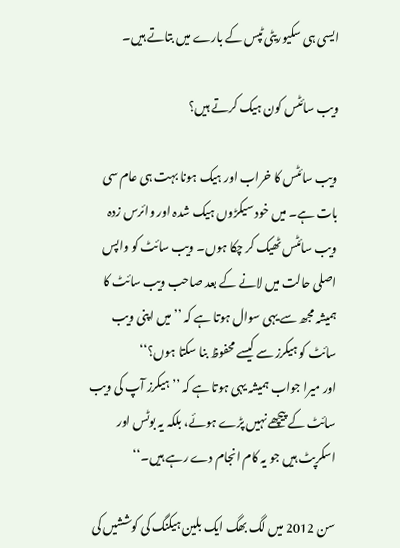ایسی ہی سکیوریٹی ٹپس کے بارے میں بتاتے ہیں۔

ویب سائٹس کون ہیک کرتے ہیں؟

ویب سائٹس کا خراب اور ہیک ہونا بہت ہی عام سی بات ہے۔ میں خود سیکڑوں ہیک شدہ اور وائرس زدہ ویب سائٹس ٹھیک کر چکا ہوں۔ ویب سائٹ کو واپس اصلی حالت میں لانے کے بعد صاحب ویب سائٹ کا ہمیشہ مجھ سے یہی سوال ہوتا ہے کہ ’’میں اپنی ویب سائٹ کو ہیکرز سے کیسے محفوظ بنا سکتا ہوں؟‘‘
اور میرا جواب ہمیشہ یہی ہوتا ہے کہ ’’ہیکرز آپ کی ویب سائٹ کے پیچھے نہیں پڑے ہوئے، بلکہ یہ بوٹس اور اسکرپٹ ہیں جو یہ کام انجام دے رہے ہیں۔‘‘

سن 2012 میں لگ بھگ ایک بلین ہیکنگ کی کوششیں کی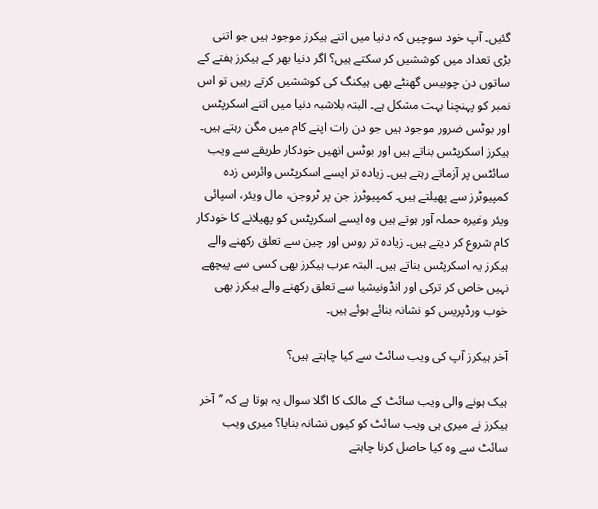گئیں۔ آپ خود سوچیں کہ دنیا میں اتنے ہیکرز موجود ہیں جو اتنی بڑی تعداد میں کوششیں کر سکتے ہیں؟ اگر دنیا بھر کے ہیکرز ہفتے کے ساتوں دن چوبیس گھنٹے بھی ہیکنگ کی کوششیں کرتے رہیں تو اس نمبر کو پہنچنا بہت مشکل ہے۔ البتہ بلاشبہ دنیا میں اتنے اسکرپٹس اور بوٹس ضرور موجود ہیں جو دن رات اپنے کام میں مگن رہتے ہیں۔ ہیکرز اسکرپٹس بناتے ہیں اور بوٹس انھیں خودکار طریقے سے ویب سائٹس پر آزماتے رہتے ہیں۔ زیادہ تر ایسے اسکرپٹس وائرس زدہ کمپیوٹرز سے پھیلتے ہیں۔ کمپیوٹرز جن پر ٹروجن، مال ویئر، اسپائی ویئر وغیرہ حملہ آور ہوتے ہیں وہ ایسے اسکرپٹس کو پھیلانے کا خودکار کام شروع کر دیتے ہیں۔ زیادہ تر روس اور چین سے تعلق رکھنے والے ہیکرز یہ اسکرپٹس بناتے ہیں۔ البتہ عرب ہیکرز بھی کسی سے پیچھے نہیں خاص کر ترکی اور انڈونیشیا سے تعلق رکھنے والے ہیکرز بھی خوب ورڈپریس کو نشانہ بنائے ہوئے ہیں۔

آخر ہیکرز آپ کی ویب سائٹ سے کیا چاہتے ہیں؟

ہیک ہونے والی ویب سائٹ کے مالک کا اگلا سوال یہ ہوتا ہے کہ ’’آخر ہیکرز نے میری ہی ویب سائٹ کو کیوں نشانہ بنایا؟ میری ویب سائٹ سے وہ کیا حاصل کرنا چاہتے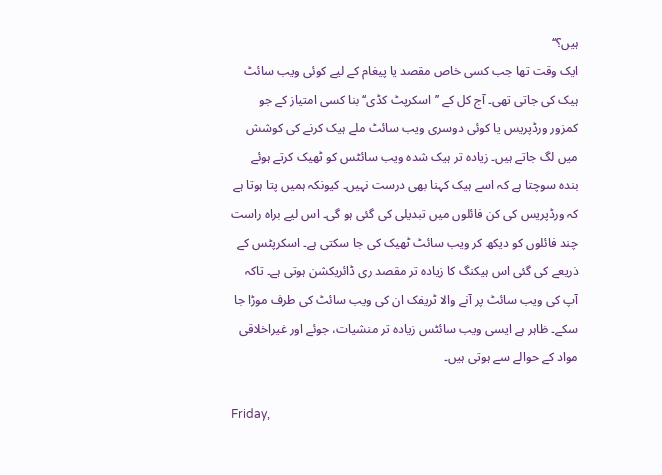ہیں؟‘‘
ایک وقت تھا جب کسی خاص مقصد یا پیغام کے لیے کوئی ویب سائٹ ہیک کی جاتی تھی۔ آج کل کے ’’اسکرپٹ کڈی‘‘ بنا کسی امتیاز کے جو کمزور ورڈپریس یا کوئی دوسری ویب سائٹ ملے ہیک کرنے کی کوشش میں لگ جاتے ہیں۔ زیادہ تر ہیک شدہ ویب سائٹس کو ٹھیک کرتے ہوئے بندہ سوچتا ہے کہ اسے ہیک کہنا بھی درست نہیں۔ کیونکہ ہمیں پتا ہوتا ہے کہ ورڈپریس کی کن فائلوں میں تبدیلی کی گئی ہو گی۔ اس لیے براہ راست چند فائلوں کو دیکھ کر ویب سائٹ ٹھیک کی جا سکتی ہے۔ اسکرپٹس کے ذریعے کی گئی اس ہیکنگ کا زیادہ تر مقصد ری ڈائریکشن ہوتی ہے۔ تاکہ آپ کی ویب سائٹ پر آنے والا ٹریفک ان کی ویب سائٹ کی طرف موڑا جا سکے۔ ظاہر ہے ایسی ویب سائٹس زیادہ تر منشیات، جوئے اور غیراخلاقی مواد کے حوالے سے ہوتی ہیں۔

Friday,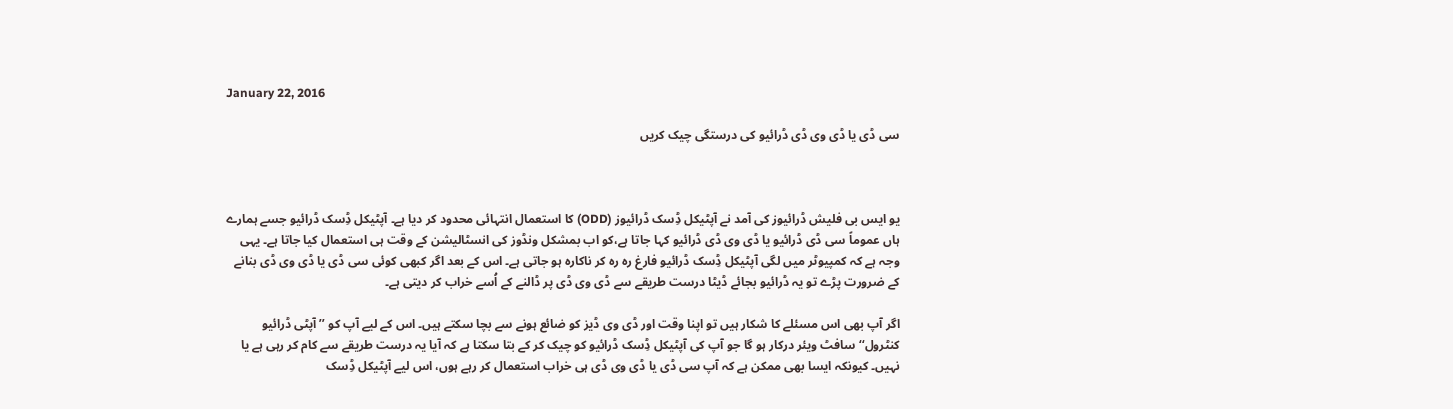January 22, 2016

سی ڈی یا ڈی وی ڈی ڈرائیو کی درستگی چیک کریں



یو ایس بی فلیش ڈرائیوز کی آمد نے آپٹیکل ڈِسک ڈرائیوز (ODD) کا استعمال انتہائی محدود کر دیا ہے۔ آپٹیکل ڈِسک ڈرائیو جسے ہمارے ہاں عموماً سی ڈی ڈرائیو یا ڈی وی ڈی ڈرائیو کہا جاتا ہے،کو اب بمشکل ونڈوز کی انسٹالیشن کے وقت ہی استعمال کیا جاتا ہے۔ یہی وجہ ہے کہ کمپیوٹر میں لگی آپٹیکل ڈِسک ڈرائیو فارغ رہ رہ کر ناکارہ ہو جاتی ہے۔ اس کے بعد اگر کبھی کوئی سی ڈی یا ڈی وی ڈی بنانے کے ضرورت پڑے تو یہ ڈرائیو بجائے ڈیٹا درست طریقے سے ڈی وی ڈی پر ڈالنے کے اُسے خراب کر دیتی ہے۔

اگر آپ بھی اس مسئلے کا شکار ہیں تو اپنا وقت اور ڈی وی ڈیز کو ضائع ہونے سے بچا سکتے ہیں۔ اس کے لیے آپ کو ’’آپٹی ڈرائیو کنٹرول‘‘ سافٹ ویئر درکار ہو گا جو آپ کی آپٹیکل ڈِسک ڈرائیو کو چیک کر کے بتا سکتا ہے کہ آیا یہ درست طریقے سے کام کر رہی ہے یا نہیں۔ کیونکہ ایسا بھی ممکن ہے کہ آپ سی ڈی یا ڈی وی ڈی ہی خراب استعمال کر رہے ہوں، اس لیے آپٹیکل ڈِسک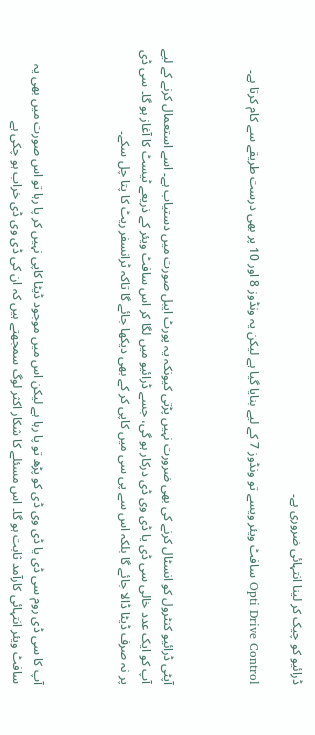ڈرائیو کو چیک کر لینا انتہائی ضروری ہے۔

Opti Drive Control سافٹ ویئر ویسے تو ونڈوز 7 کے لیے بنایا گیا ہے لیکن یہ ونڈوز 8 اور 10 پر بھی درست طریقے سے کام کرتا ہے۔



آپٹی ڈرائیو کنٹرول کو انسٹال کرنے کی بھی ضرورت نہیں پڑتی کیونکہ یہ پورٹ ایبل صورت میں دستیاب ہے۔ اسے استعمال کرنے کے لیے آپ کو ایک عدد خالی سی ڈی یا ڈی وی ڈی درکار ہو گی، جسے ڈرائیو میں لگا کر اس سافٹ ویئر کے ذریعے ٹیسٹ کا آغاز ہو گا۔ سی ڈی پر نہ صرف ڈیٹا ڈالا جائے گا بلکہ اس سے پی سی میں کاپی کر کے بھی دیکھا جائے گا تاکہ ٹرانسفر ریٹ کا پتا چل سکے۔



آپ کا سی ڈی روم سی ڈی یا ڈی وی ڈی کو پڑھ تو پا رہا ہے لیکن اس میں موجود ڈیٹا کاپی نہیں کر پا رہا تو اس صورت میں بھی یہ سافٹ ویئر انتہائی کارآمد ثابت ہو گا۔ اس مسئلے کا شکار اکثر لوگ سمجھتے ہیں کہ ان کی ڈی وی ڈی خراب ہو چکی ہے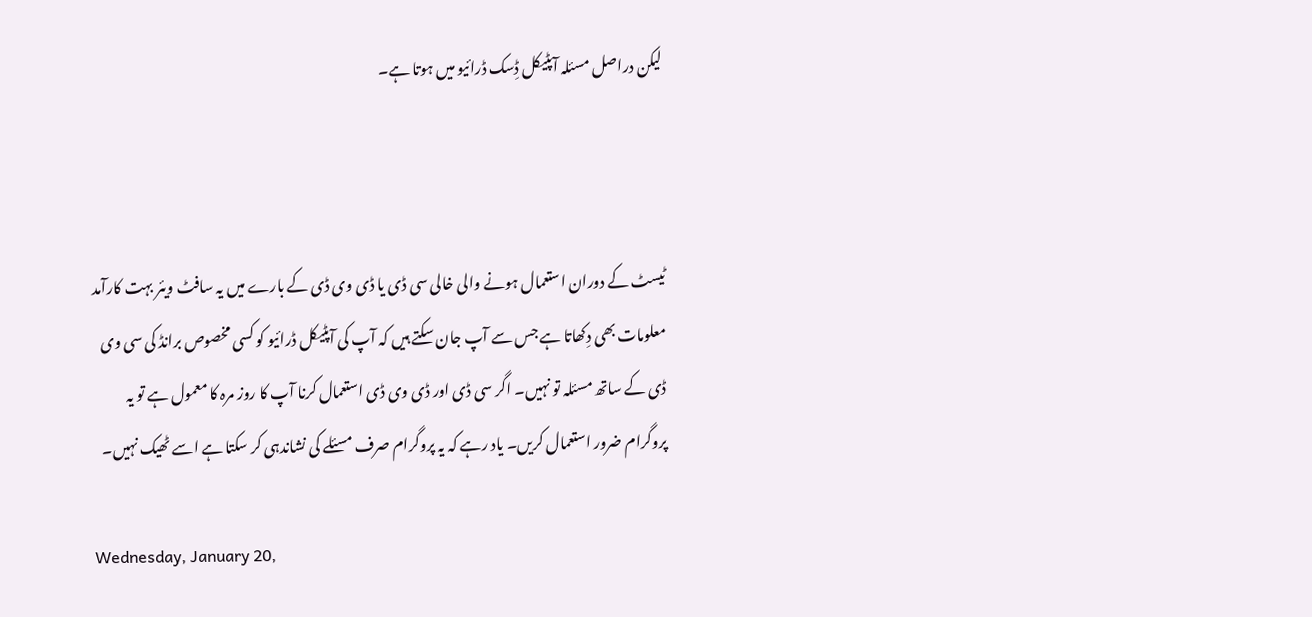لیکن دراصل مسئلہ آپٹیکل ڈِسک ڈرائیو میں ہوتا ہے۔



ٹیسٹ کے دوران استعمال ہونے والی خالی سی ڈی یا ڈی وی ڈی کے بارے میں یہ سافٹ ویئر بہت کارآمد معلومات بھی دِکھاتا ہے جس سے آپ جان سکتے ہیں کہ آپ کی آپٹیکل ڈرائیو کو کسی مخصوص برانڈ کی سی وی ڈی کے ساتھ مسئلہ تو نہیں۔ اگر سی ڈی اور ڈی وی ڈی استعمال کرنا آپ کا روز مرہ کا معمول ہے تو یہ پروگرام ضرور استعمال کریں۔ یاد رہے کہ یہ پروگرام صرف مسئلے کی نشاندہی کر سکتا ہے اسے ٹھیک نہیں۔

Wednesday, January 20,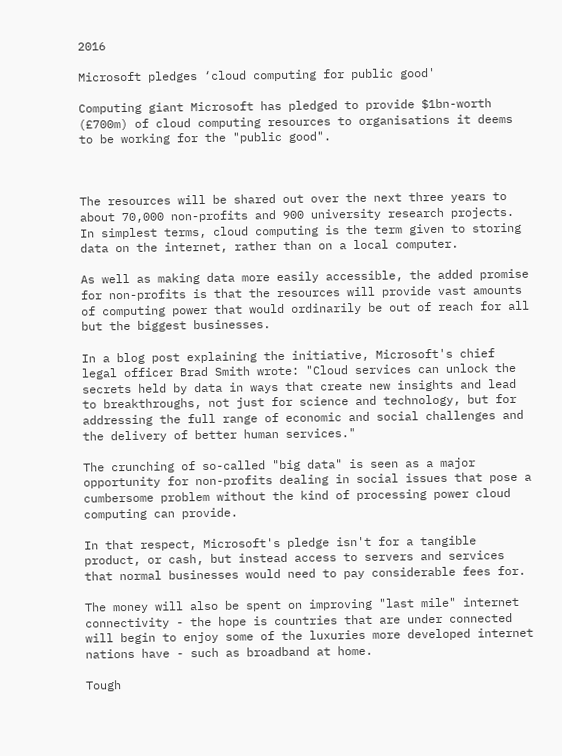2016

Microsoft pledges ‘cloud computing for public good'

Computing giant Microsoft has pledged to provide $1bn-worth (£700m) of cloud computing resources to organisations it deems to be working for the "public good".



The resources will be shared out over the next three years to about 70,000 non-profits and 900 university research projects.
In simplest terms, cloud computing is the term given to storing data on the internet, rather than on a local computer.

As well as making data more easily accessible, the added promise for non-profits is that the resources will provide vast amounts of computing power that would ordinarily be out of reach for all but the biggest businesses.

In a blog post explaining the initiative, Microsoft's chief legal officer Brad Smith wrote: "Cloud services can unlock the secrets held by data in ways that create new insights and lead to breakthroughs, not just for science and technology, but for addressing the full range of economic and social challenges and the delivery of better human services."

The crunching of so-called "big data" is seen as a major opportunity for non-profits dealing in social issues that pose a cumbersome problem without the kind of processing power cloud computing can provide.

In that respect, Microsoft's pledge isn't for a tangible product, or cash, but instead access to servers and services that normal businesses would need to pay considerable fees for.

The money will also be spent on improving "last mile" internet connectivity - the hope is countries that are under connected will begin to enjoy some of the luxuries more developed internet nations have - such as broadband at home.

Tough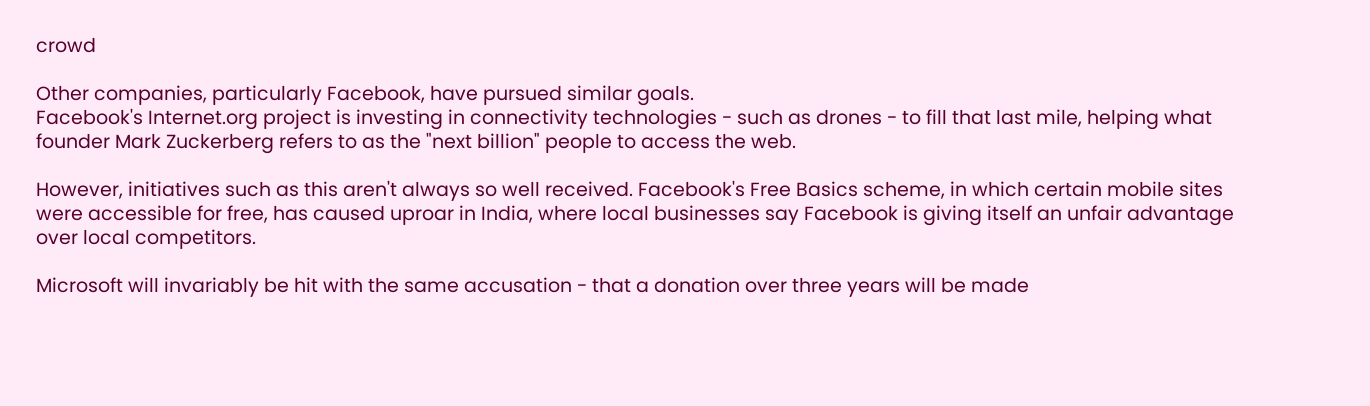crowd

Other companies, particularly Facebook, have pursued similar goals.
Facebook's Internet.org project is investing in connectivity technologies - such as drones - to fill that last mile, helping what founder Mark Zuckerberg refers to as the "next billion" people to access the web.

However, initiatives such as this aren't always so well received. Facebook's Free Basics scheme, in which certain mobile sites were accessible for free, has caused uproar in India, where local businesses say Facebook is giving itself an unfair advantage over local competitors.

Microsoft will invariably be hit with the same accusation - that a donation over three years will be made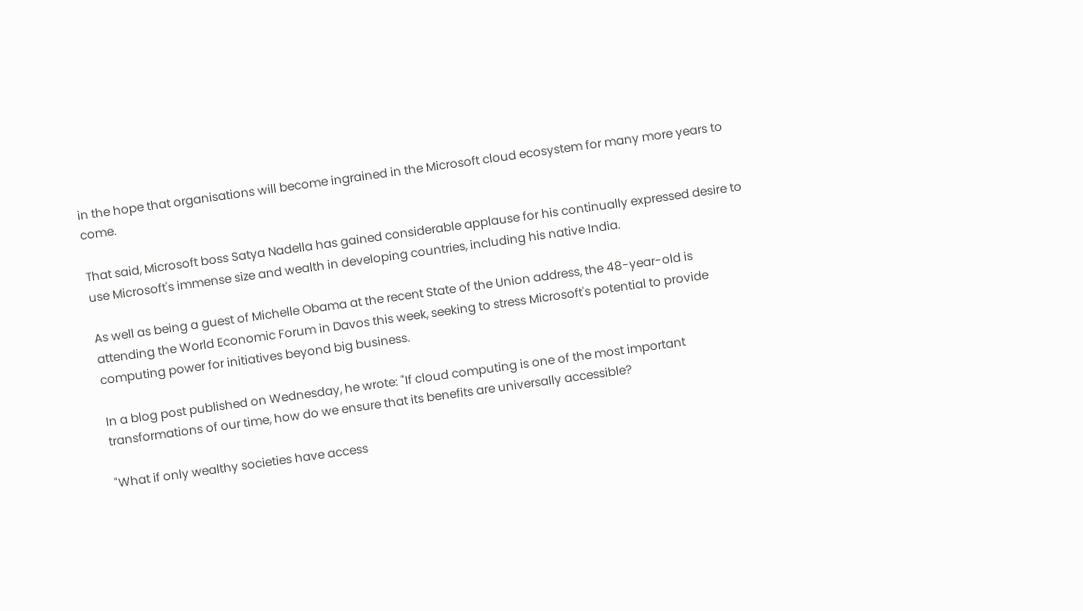in the hope that organisations will become ingrained in the Microsoft cloud ecosystem for many more years to come.

That said, Microsoft boss Satya Nadella has gained considerable applause for his continually expressed desire to use Microsoft's immense size and wealth in developing countries, including his native India.

As well as being a guest of Michelle Obama at the recent State of the Union address, the 48-year-old is attending the World Economic Forum in Davos this week, seeking to stress Microsoft's potential to provide computing power for initiatives beyond big business.

In a blog post published on Wednesday, he wrote: "If cloud computing is one of the most important transformations of our time, how do we ensure that its benefits are universally accessible?

"What if only wealthy societies have access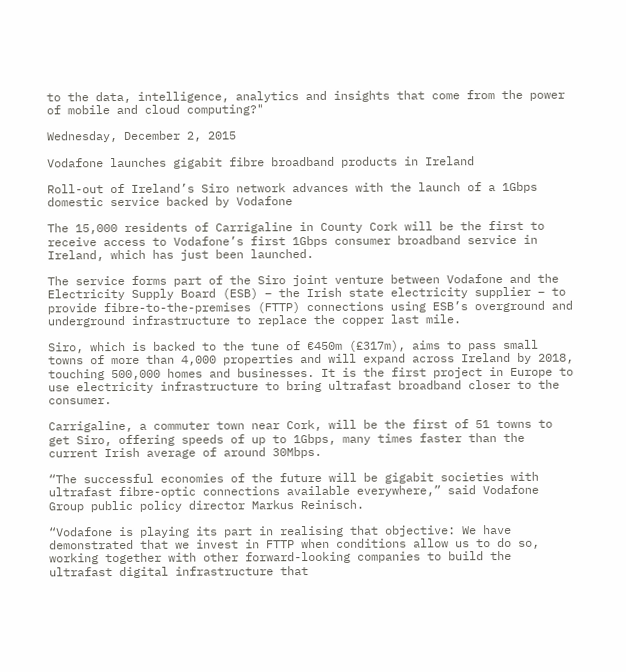to the data, intelligence, analytics and insights that come from the power of mobile and cloud computing?"

Wednesday, December 2, 2015

Vodafone launches gigabit fibre broadband products in Ireland

Roll-out of Ireland’s Siro network advances with the launch of a 1Gbps domestic service backed by Vodafone

The 15,000 residents of Carrigaline in County Cork will be the first to receive access to Vodafone’s first 1Gbps consumer broadband service in Ireland, which has just been launched.

The service forms part of the Siro joint venture between Vodafone and the Electricity Supply Board (ESB) – the Irish state electricity supplier – to provide fibre-to-the-premises (FTTP) connections using ESB’s overground and underground infrastructure to replace the copper last mile.

Siro, which is backed to the tune of €450m (£317m), aims to pass small towns of more than 4,000 properties and will expand across Ireland by 2018, touching 500,000 homes and businesses. It is the first project in Europe to use electricity infrastructure to bring ultrafast broadband closer to the consumer.

Carrigaline, a commuter town near Cork, will be the first of 51 towns to get Siro, offering speeds of up to 1Gbps, many times faster than the current Irish average of around 30Mbps.

“The successful economies of the future will be gigabit societies with ultrafast fibre-optic connections available everywhere,” said Vodafone Group public policy director Markus Reinisch.

“Vodafone is playing its part in realising that objective: We have demonstrated that we invest in FTTP when conditions allow us to do so, working together with other forward-looking companies to build the ultrafast digital infrastructure that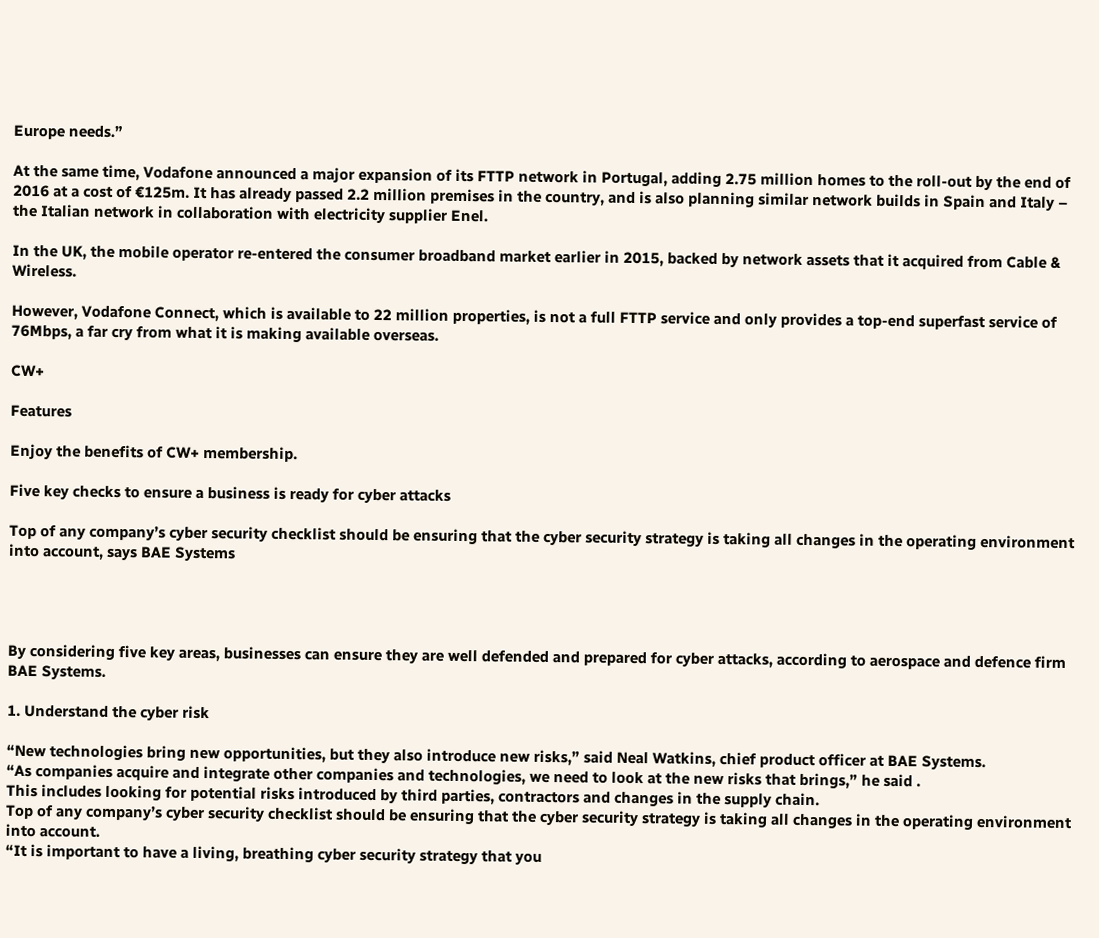Europe needs.”

At the same time, Vodafone announced a major expansion of its FTTP network in Portugal, adding 2.75 million homes to the roll-out by the end of 2016 at a cost of €125m. It has already passed 2.2 million premises in the country, and is also planning similar network builds in Spain and Italy – the Italian network in collaboration with electricity supplier Enel.

In the UK, the mobile operator re-entered the consumer broadband market earlier in 2015, backed by network assets that it acquired from Cable & Wireless.

However, Vodafone Connect, which is available to 22 million properties, is not a full FTTP service and only provides a top-end superfast service of 76Mbps, a far cry from what it is making available overseas.

CW+

Features

Enjoy the benefits of CW+ membership.

Five key checks to ensure a business is ready for cyber attacks

Top of any company’s cyber security checklist should be ensuring that the cyber security strategy is taking all changes in the operating environment into account, says BAE Systems




By considering five key areas, businesses can ensure they are well defended and prepared for cyber attacks, according to aerospace and defence firm BAE Systems.

1. Understand the cyber risk

“New technologies bring new opportunities, but they also introduce new risks,” said Neal Watkins, chief product officer at BAE Systems.
“As companies acquire and integrate other companies and technologies, we need to look at the new risks that brings,” he said .
This includes looking for potential risks introduced by third parties, contractors and changes in the supply chain.
Top of any company’s cyber security checklist should be ensuring that the cyber security strategy is taking all changes in the operating environment into account.
“It is important to have a living, breathing cyber security strategy that you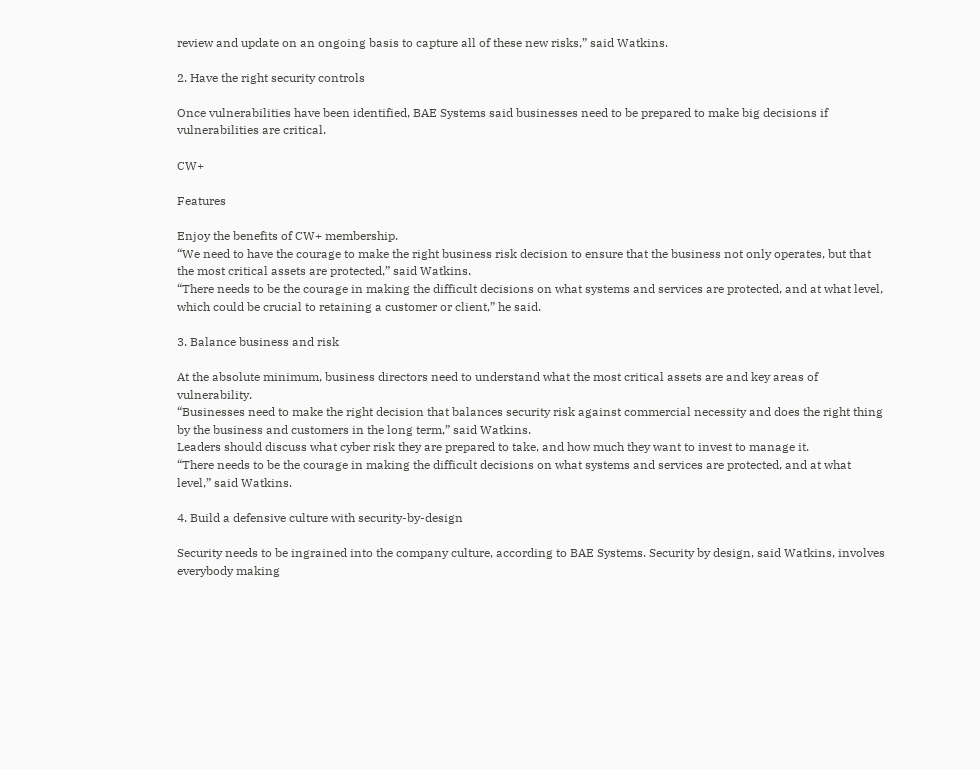review and update on an ongoing basis to capture all of these new risks,” said Watkins.

2. Have the right security controls

Once vulnerabilities have been identified, BAE Systems said businesses need to be prepared to make big decisions if vulnerabilities are critical.

CW+

Features

Enjoy the benefits of CW+ membership.
“We need to have the courage to make the right business risk decision to ensure that the business not only operates, but that the most critical assets are protected,” said Watkins.
“There needs to be the courage in making the difficult decisions on what systems and services are protected, and at what level, which could be crucial to retaining a customer or client,” he said.

3. Balance business and risk

At the absolute minimum, business directors need to understand what the most critical assets are and key areas of vulnerability.
“Businesses need to make the right decision that balances security risk against commercial necessity and does the right thing by the business and customers in the long term,” said Watkins.
Leaders should discuss what cyber risk they are prepared to take, and how much they want to invest to manage it.
“There needs to be the courage in making the difficult decisions on what systems and services are protected, and at what level,” said Watkins.

4. Build a defensive culture with security-by-design

Security needs to be ingrained into the company culture, according to BAE Systems. Security by design, said Watkins, involves everybody making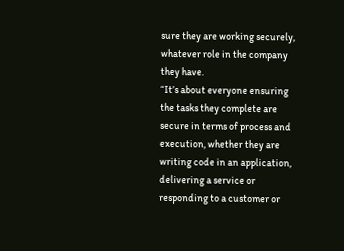sure they are working securely, whatever role in the company they have.
“It’s about everyone ensuring the tasks they complete are secure in terms of process and execution, whether they are writing code in an application, delivering a service or responding to a customer or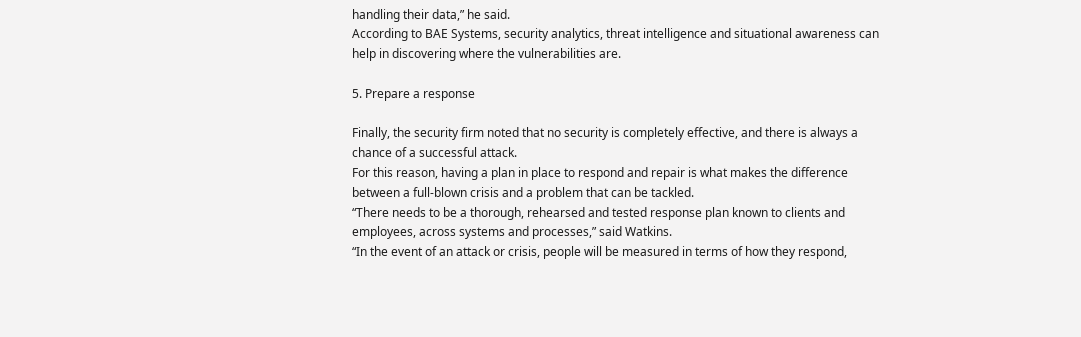handling their data,” he said.
According to BAE Systems, security analytics, threat intelligence and situational awareness can help in discovering where the vulnerabilities are.

5. Prepare a response

Finally, the security firm noted that no security is completely effective, and there is always a chance of a successful attack.
For this reason, having a plan in place to respond and repair is what makes the difference between a full-blown crisis and a problem that can be tackled.
“There needs to be a thorough, rehearsed and tested response plan known to clients and employees, across systems and processes,” said Watkins.
“In the event of an attack or crisis, people will be measured in terms of how they respond,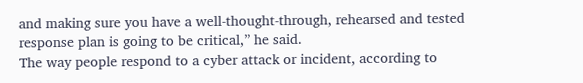and making sure you have a well-thought-through, rehearsed and tested response plan is going to be critical,” he said.
The way people respond to a cyber attack or incident, according to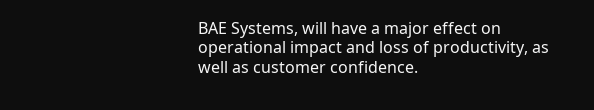BAE Systems, will have a major effect on operational impact and loss of productivity, as well as customer confidence.